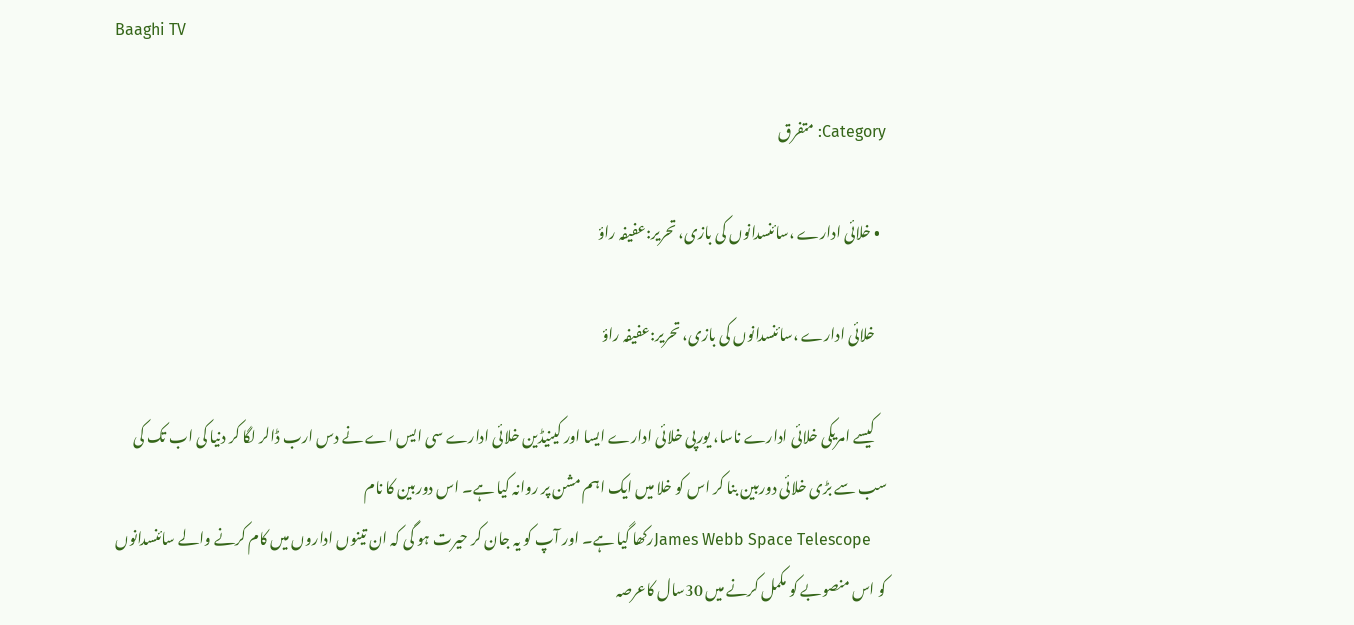Baaghi TV

Category: متفرق

  • خلائی ادارے ،سائنسدانوں کی بازی، تحریر:عفیفہ راؤ

    خلائی ادارے ،سائنسدانوں کی بازی، تحریر:عفیفہ راؤ

    کیسے امریکی خلائی ادارے ناسا، یورپی خلائی ادارے ایسا اور کینیڈین خلائی ادارے سی ایس اے نے دس ارب ڈالر لگا کر دنیا کی اب تک کی سب سے بڑی خلائی دوربین بنا کر اس کو خلا میں ایک اہم مشن پر روانہ کیا ہے۔ اس دوربین کا نام
    James Webb Space Telescopeرکھا گیا ہے۔ اور آپ کو یہ جان کر حیرت ہو گی کہ ان تینوں اداروں میں کام کرنے والے سائنسدانوں کو اس منصوبے کو مکمل کرنے میں 30سال کاعرصہ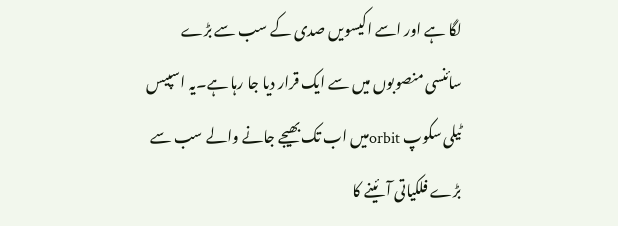لگا ہے اور اسے اکیسویں صدی کے سب سے بڑے سائنسی منصوبوں میں سے ایک قرار دیا جا رہا ہے۔یہ اسپیس ٹیلی سکوپ orbitمیں اب تک بھیجے جانے والے سب سے بڑے فلکیاتی آئینے کا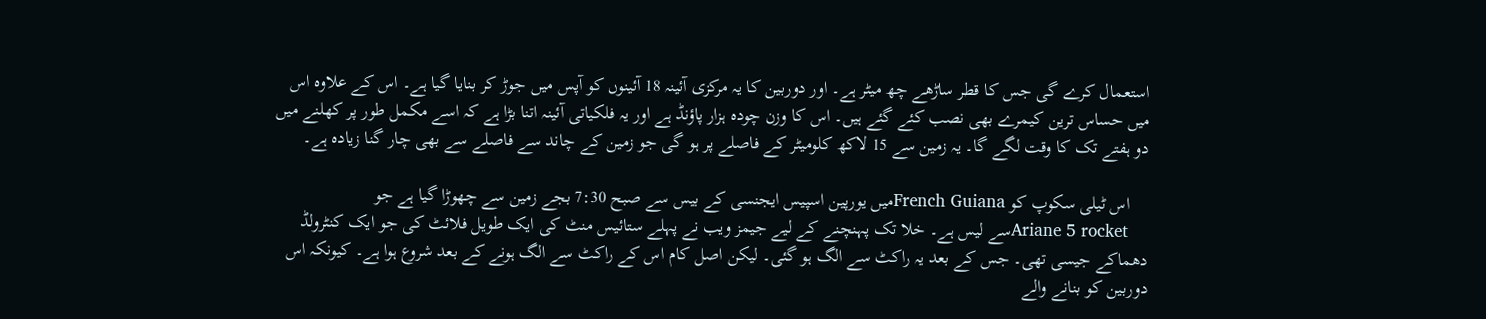استعمال کرے گی جس کا قطر ساڑھے چھ میٹر ہے۔ اور دوربین کا یہ مرکزی آئینہ 18 آئینوں کو آپس میں جوڑ کر بنایا گیا ہے۔ اس کے علاوہ اس میں حساس ترین کیمرے بھی نصب کئے گئے ہیں۔ اس کا وزن چودہ ہزار پاؤنڈ ہے اور یہ فلکیاتی آئینہ اتنا بڑا ہے کہ اسے مکمل طور پر کھلنے میں دو ہفتے تک کا وقت لگے گا۔ یہ زمین سے 15 لاکھ کلومیٹر کے فاصلے پر ہو گی جو زمین کے چاند سے فاصلے سے بھی چار گنا زیادہ ہے۔

    اس ٹیلی سکوپ کو French Guianaمیں یورپین اسپیس ایجنسی کے بیس سے صبح 7:30 بجے زمین سے چھوڑا گیا ہے جو
    Ariane 5 rocketسے لیس ہے۔ خلا تک پہنچنے کے لیے جیمز ویب نے پہلے ستائیس منٹ کی ایک طویل فلائٹ کی جو ایک کنٹرولڈ دھماکے جیسی تھی۔ جس کے بعد یہ راکٹ سے الگ ہو گئی۔ لیکن اصل کام اس کے راکٹ سے الگ ہونے کے بعد شروع ہوا ہے۔ کیونکہ اس دوربین کو بنانے والے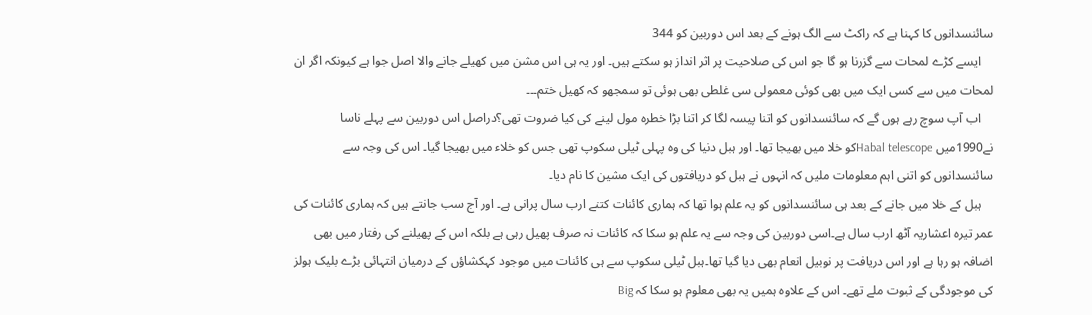سائنسدانوں کا کہنا ہے کہ راکٹ سے الگ ہونے کے بعد اس دوربین کو 344
    ایسے کڑے لمحات سے گزرنا ہو گا جو اس کی صلاحیت پر اثر انداز ہو سکتے ہیں۔ اور یہ ہی اس مشن میں کھیلے جانے والا اصل جوا ہے کیونکہ اگر ان لمحات میں سے کسی ایک میں بھی کوئی معمولی سی غلطی بھی ہوئی تو سمجھو کہ کھیل ختم۔۔۔
    اب آپ سوچ رہے ہوں گے کہ سائنسدانوں کو اتنا پیسہ لگا کر اتنا بڑا خطرہ مول لینے کی کیا ضروت تھی؟دراصل اس دوربین سے پہلے ناسا نے1990میں Habal telescopeکو خلا میں بھیجا تھا۔ اور ہبل دنیا کی وہ پہلی ٹیلی سکوپ تھی جس کو خلاء میں بھیجا گیا۔ اس کی وجہ سے سائنسدانوں کو اتنی اہم معلومات ملیں کہ انہوں نے ہبل کو دریافتوں کی ایک مشین کا نام دیا۔
    ہبل کے خلا میں جانے کے بعد ہی سائنسدانوں کو یہ علم ہوا تھا کہ ہماری کائنات کتنے ارب سال پرانی ہے۔ اور آج سب جانتے ہیں کہ ہماری کائنات کی عمر تیرہ اعشاریہ آٹھ ارب سال ہے۔اسی دوربین کی وجہ سے یہ علم ہو سکا کہ کائنات نہ صرف پھیل رہی ہے بلکہ اس کے پھیلنے کی رفتار میں بھی اضافہ ہو رہا ہے اور اس دریافت پر نوبیل انعام بھی دیا گیا تھا۔ہبل ٹیلی سکوپ سے ہی کائنات میں موجود کہکشاؤں کے درمیان انتہائی بڑے بلیک ہولز کی موجودگی کے ثبوت ملے تھے۔ اس کے علاوہ ہمیں یہ بھی معلوم ہو سکا کہ Big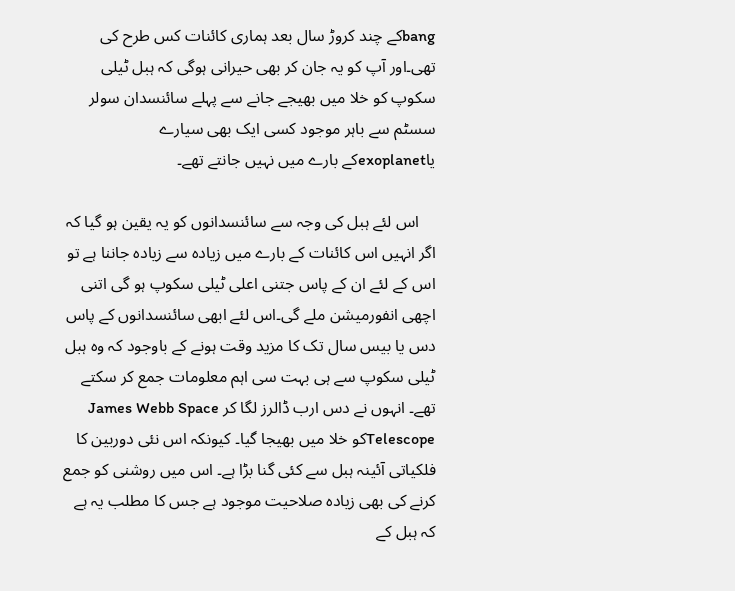bangکے چند کروڑ سال بعد ہماری کائنات کس طرح کی تھی۔اور آپ کو یہ جان کر بھی حیرانی ہوگی کہ ہبل ٹیلی سکوپ کو خلا میں بھیجے جانے سے پہلے سائنسدان سولر سسٹم سے باہر موجود کسی ایک بھی سیارے یاexoplanetکے بارے میں نہیں جانتے تھے۔

    اس لئے ہبل کی وجہ سے سائنسدانوں کو یہ یقین ہو گیا کہ اگر انہیں اس کائنات کے بارے میں زیادہ سے زیادہ جاننا ہے تو اس کے لئے ان کے پاس جتنی اعلی ٹیلی سکوپ ہو گی اتنی اچھی انفورمیشن ملے گی۔اس لئے ابھی سائنسدانوں کے پاس دس یا بیس سال تک کا مزید وقت ہونے کے باوجود کہ وہ ہبل ٹیلی سکوپ سے ہی بہت سی اہم معلومات جمع کر سکتے تھے۔ انہوں نے دس ارب ڈالرز لگا کر James Webb Space Telescopeکو خلا میں بھیجا گیا۔ کیونکہ اس نئی دوربین کا فلکیاتی آئینہ ہبل سے کئی گنا بڑا ہے۔ اس میں روشنی کو جمع کرنے کی بھی زیادہ صلاحیت موجود ہے جس کا مطلب یہ ہے کہ ہبل کے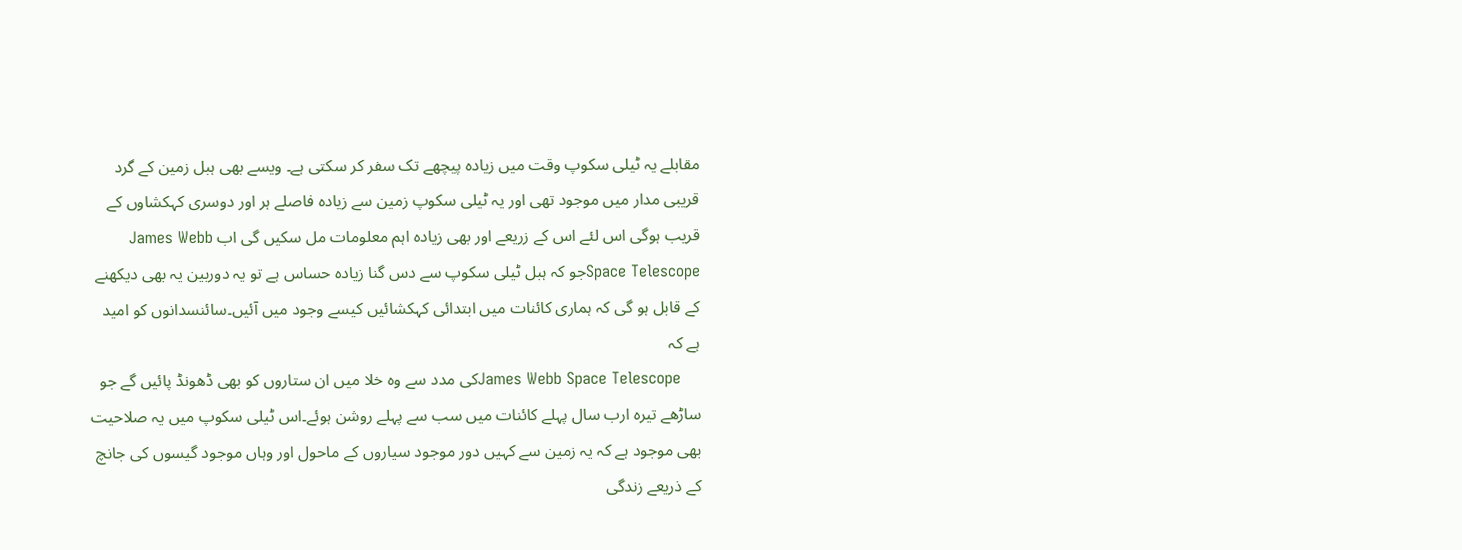مقابلے یہ ٹیلی سکوپ وقت میں زیادہ پیچھے تک سفر کر سکتی ہے۔ ویسے بھی ہبل زمین کے گرد قریبی مدار میں موجود تھی اور یہ ٹیلی سکوپ زمین سے زیادہ فاصلے ہر اور دوسری کہکشاوں کے قریب ہوگی اس لئے اس کے زریعے اور بھی زیادہ اہم معلومات مل سکیں گی اب James Webb Space Telescopeجو کہ ہبل ٹیلی سکوپ سے دس گنا زیادہ حساس ہے تو یہ دوربین یہ بھی دیکھنے کے قابل ہو گی کہ ہماری کائنات میں ابتدائی کہکشائیں کیسے وجود میں آئیں۔سائنسدانوں کو امید ہے کہ
    James Webb Space Telescopeکی مدد سے وہ خلا میں ان ستاروں کو بھی ڈھونڈ پائیں گے جو ساڑھے تیرہ ارب سال پہلے کائنات میں سب سے پہلے روشن ہوئے۔اس ٹیلی سکوپ میں یہ صلاحیت بھی موجود ہے کہ یہ زمین سے کہیں دور موجود سیاروں کے ماحول اور وہاں موجود گیسوں کی جانچ کے ذریعے زندگی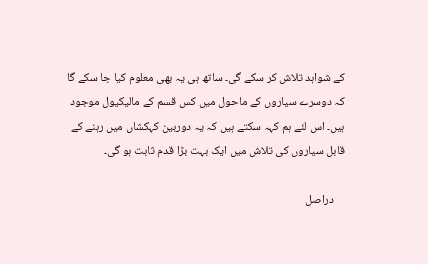کے شواہد تلاش کر سکے گی۔ ساتھ ہی یہ بھی معلوم کیا جا سکے گا کہ دوسرے سیاروں کے ماحول میں کس قسم کے مالیکیول موجود ہیں۔ اس لئے ہم کہہ سکتے ہیں کہ یہ دوربین کہکشاں میں رہنے کے قابل سیاروں کی تلاش میں ایک بہت بڑا قدم ثابت ہو گی۔

    دراصل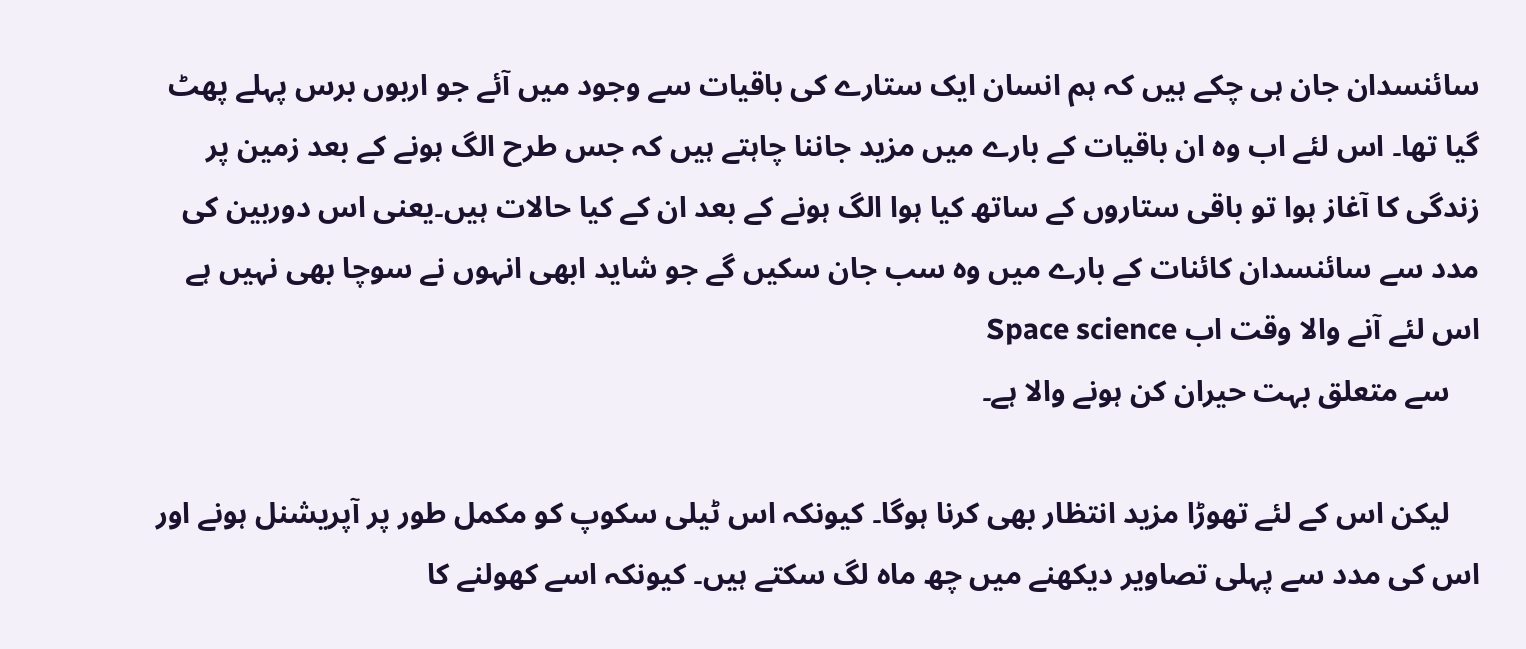سائنسدان جان ہی چکے ہیں کہ ہم انسان ایک ستارے کی باقیات سے وجود میں آئے جو اربوں برس پہلے پھٹ گیا تھا۔ اس لئے اب وہ ان باقیات کے بارے میں مزید جاننا چاہتے ہیں کہ جس طرح الگ ہونے کے بعد زمین پر زندگی کا آغاز ہوا تو باقی ستاروں کے ساتھ کیا ہوا الگ ہونے کے بعد ان کے کیا حالات ہیں۔یعنی اس دوربین کی مدد سے سائنسدان کائنات کے بارے میں وہ سب جان سکیں گے جو شاید ابھی انہوں نے سوچا بھی نہیں ہے اس لئے آنے والا وقت اب Space science
    سے متعلق بہت حیران کن ہونے والا ہے۔

    لیکن اس کے لئے تھوڑا مزید انتظار بھی کرنا ہوگا۔ کیونکہ اس ٹیلی سکوپ کو مکمل طور پر آپریشنل ہونے اور اس کی مدد سے پہلی تصاویر دیکھنے میں چھ ماہ لگ سکتے ہیں۔ کیونکہ اسے کھولنے کا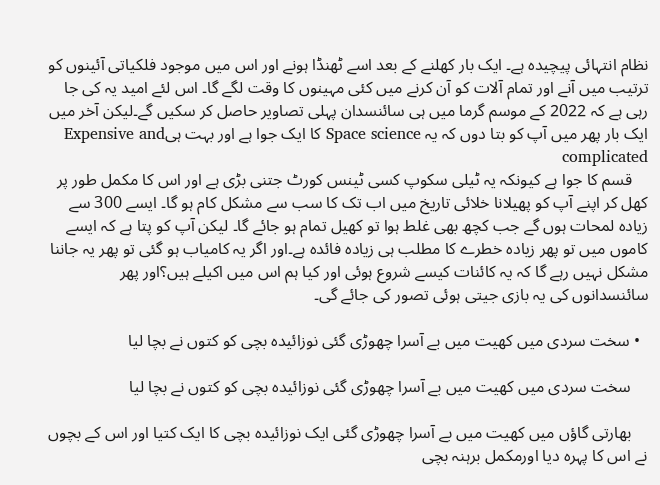نظام انتہائی پیچیدہ ہے۔ ایک بار کھلنے کے بعد اسے ٹھنڈا ہونے اور اس میں موجود فلکیاتی آئینوں کو ترتیب میں آنے اور تمام آلات کو آن کرنے میں کئی مہینوں کا وقت لگے گا۔ اس لئے امید یہ کی جا رہی ہے کہ 2022 کے موسم گرما میں ہی سائنسدان پہلی تصاویر حاصل کر سکیں گے۔لیکن آخر میں ایک بار پھر میں آپ کو بتا دوں کہ یہ Space science کا ایک جوا ہے اور بہت ہیExpensive and complicated
    قسم کا جوا ہے کیونکہ یہ ٹیلی سکوپ کسی ٹینس کورٹ جتنی بڑی ہے اور اس کا مکمل طور پر کھل کر اپنے آپ کو پھیلانا خلائی تاریخ میں اب تک کا سب سے مشکل کام ہو گا۔ ایسے 300 سے زیادہ لمحات ہوں گے جب کچھ بھی غلط ہوا تو کھیل تمام ہو جائے گا۔ لیکن آپ کو پتا ہے کہ ایسے کاموں میں تو پھر زیادہ خطرے کا مطلب ہی زیادہ فائدہ ہے۔اور اگر یہ کامیاب ہو گئی تو پھر یہ جاننا مشکل نہیں رہے گا کہ یہ کائنات کیسے شروع ہوئی اور کیا ہم اس میں اکیلے ہیں؟اور پھر سائنسدانوں کی یہ بازی جیتی ہوئی تصور کی جائے گی۔

  • سخت سردی میں کھیت میں بے آسرا چھوڑی گئی نوزائیدہ بچی کو کتوں نے بچا لیا

    سخت سردی میں کھیت میں بے آسرا چھوڑی گئی نوزائیدہ بچی کو کتوں نے بچا لیا

    بھارتی گاؤں میں کھیت میں بے آسرا چھوڑی گئی ایک نوزائیدہ بچی کا ایک کتیا اور اس کے بچوں نے اس کا پہرہ دیا اورمکمل برہنہ بچی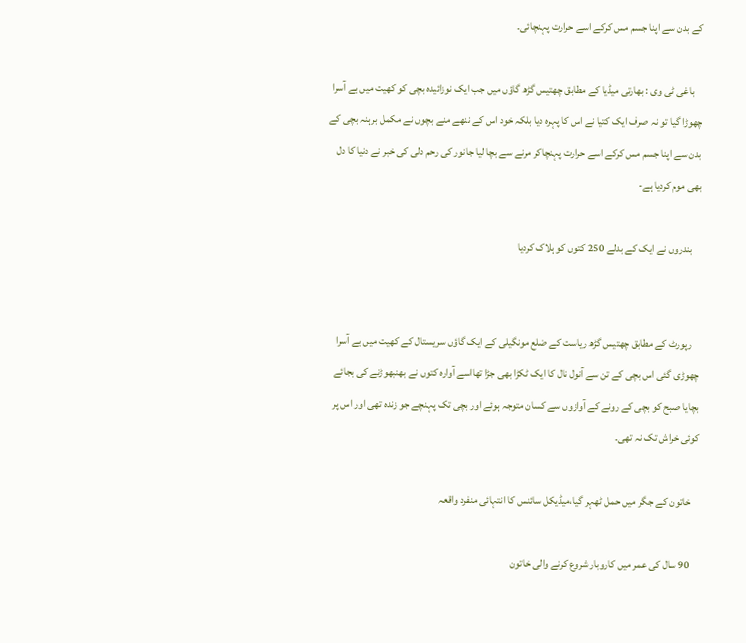کے بدن سے اپنا جسم مس کرکے اسے حرارت پہنچائی۔

    باغی ٹی وی : بھارتی میڈیا کے مطابق چھتیس گڑھ گاؤں میں جب ایک نوزائیدہ بچی کو کھیت میں بے آسرا چھوڑا گیا تو نہ صرف ایک کتیا نے اس کا پہرہ دیا بلکہ خود اس کے ننھے منے بچوں نے مکمل برہنہ بچی کے بدن سے اپنا جسم مس کرکے اسے حرارت پہنچاکر مرنے سے بچا لیا جانور کی رحم دلی کی خبر نے دنیا کا دل بھی موم کردیا ہے-

    بندروں نے ایک کے بدلے 250 کتوں کو ہلاک کردیا


    رپورٹ کے مطابق چھتیس گڑھ ریاست کے ضلع مونگیلی کے ایک گاؤں سریستال کے کھیت میں بے آسرا چھوڑی گئی اس بچی کے تن سے آنول نال کا ایک ٹکڑا بھی جڑا تھااسے آوارہ کتوں نے بھنبھوڑنے کی بجائے بچایا صبح کو بچی کے رونے کے آوازوں سے کسان متوجہ ہوئے اور بچی تک پہنچے جو زندہ تھی اور اس پر کوئی خراش تک نہ تھی۔

    خاتون کے جگر میں حمل ٹھہر گیا،میڈیکل سائنس کا انتہائی منفرد واقعہ

    90 سال کی عمر میں کاروبار شروع کرنے والی خاتون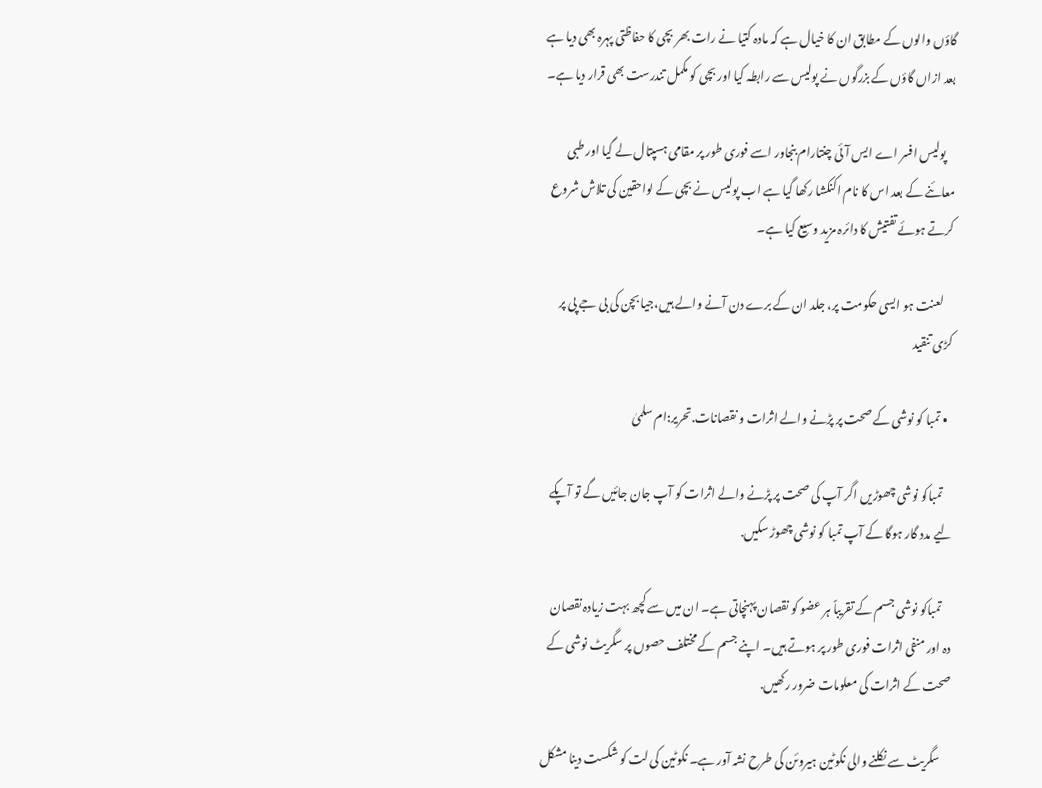گاؤں والوں کے مطابق ان کا خیال ہے کہ مادہ کتیا نے رات بھر بچی کا حفاظتی پہرہ بھی دیا ہے بعد ازاں گاؤں کے بزرگوں نے پولیس سے رابطہ کیا اور بچی کو مکمل تندرست بھی قرار دیا ہے۔

    پولیس افسر اے ایس آئی چنتارام بنجاور اسے فوری طور پر مقامی ہسپتال لے گیا اور طبی معائنے کے بعد اس کا نام اکنکشا رکھا گیا ہے اب پولیس نے بچی کے لواحقین کی تلاش شروع کرتے ہوئے تفتیش کا دائرہ مزید وسیع کیا ہے۔

    لعنت ہو ایسی حکومت پر، جلد ان کے برے دن آنے والے ہیں،جیا بچن کی بی جے پی پر کڑی تنقید

  • تمبا کو نوشی کے صحت پر پڑنے والے اثرات و نقصانات.تحریر:ام سلمیٰ

    تمباکو نوشی چھوڑیں اگر آپ کی صحت پر پڑنے والے اثرات کو آپ جان جائیں گے تو آپکے لیے مدد گار ہوگا کے آپ تمبا کو نوشی چھوڑ سکیں.

    تمباکو نوشی جسم کے تقریباً ہر عضو کو نقصان پہنچاتی ہے۔ ان میں سے کچھ بہت زیادہ نقصان دہ اور منفی اثرات فوری طور پر ہوتے ہیں۔ اپنے جسم کے مختلف حصوں پر سگریٹ نوشی کے صحت کے اثرات کی معلومات ضرور رکھیں.

    سگریٹ سے نکلنے والی نکوٹین ہیروئن کی طرح نشہ آور ہے۔ نکوٹین کی لت کو شکست دینا مشکل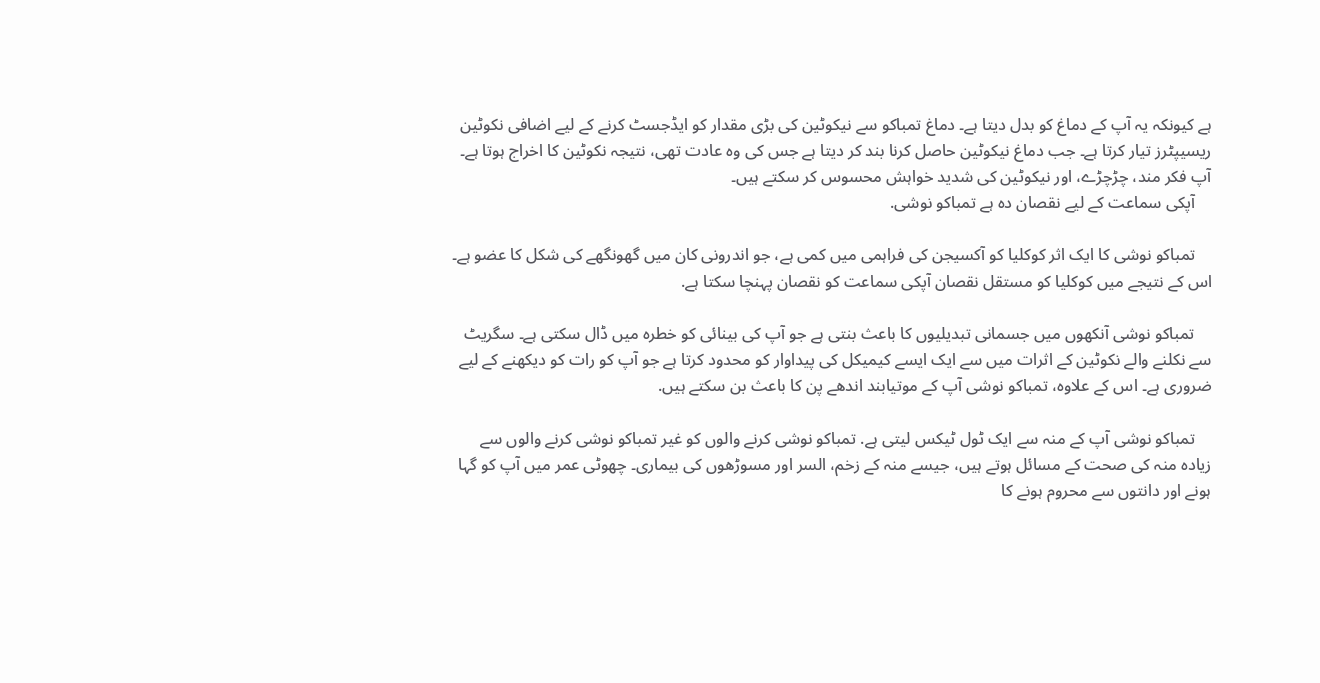ہے کیونکہ یہ آپ کے دماغ کو بدل دیتا ہے۔ دماغ تمباکو سے نیکوٹین کی بڑی مقدار کو ایڈجسٹ کرنے کے لیے اضافی نکوٹین ریسیپٹرز تیار کرتا ہے۔ جب دماغ نیکوٹین حاصل کرنا بند کر دیتا ہے جس کی وہ عادت تھی، نتیجہ نکوٹین کا اخراج ہوتا ہے۔ آپ فکر مند، چڑچڑے، اور نیکوٹین کی شدید خواہش محسوس کر سکتے ہیں۔
    آپکی سماعت کے لیے نقصان دہ ہے تمباکو نوشی.

    تمباکو نوشی کا ایک اثر کوکلیا کو آکسیجن کی فراہمی میں کمی ہے، جو اندرونی کان میں گھونگھے کی شکل کا عضو ہے۔ اس کے نتیجے میں کوکلیا کو مستقل نقصان آپکی سماعت کو نقصان پہنچا سکتا ہے.

    تمباکو نوشی آنکھوں میں جسمانی تبدیلیوں کا باعث بنتی ہے جو آپ کی بینائی کو خطرہ میں ڈال سکتی ہے۔ سگریٹ سے نکلنے والے نکوٹین کے اثرات میں سے ایک ایسے کیمیکل کی پیداوار کو محدود کرتا ہے جو آپ کو رات کو دیکھنے کے لیے ضروری ہے۔ اس کے علاوہ، تمباکو نوشی آپ کے موتیابند اندھے پن کا باعث بن سکتے ہیں.

    تمباکو نوشی آپ کے منہ سے ایک ٹول ٹیکس لیتی ہے. تمباکو نوشی کرنے والوں کو غیر تمباکو نوشی کرنے والوں سے زیادہ منہ کی صحت کے مسائل ہوتے ہیں، جیسے منہ کے زخم، السر اور مسوڑھوں کی بیماری۔ چھوٹی عمر میں آپ کو گہا ہونے اور دانتوں سے محروم ہونے کا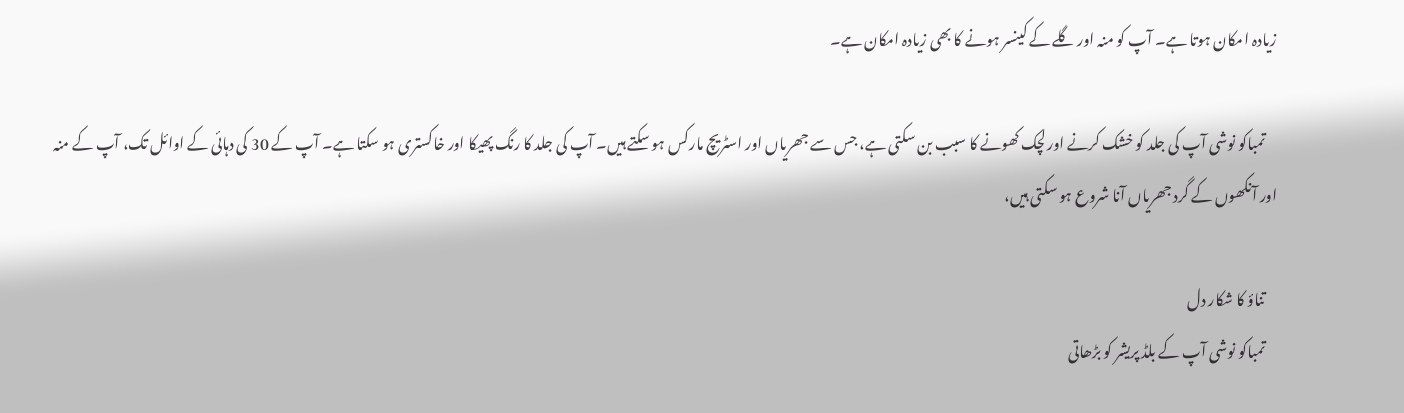زیادہ امکان ہوتا ہے۔ آپ کو منہ اور گلے کے کینسر ہونے کا بھی زیادہ امکان ہے۔

    تمباکو نوشی آپ کی جلد کو خشک کرنے اور لچک کھونے کا سبب بن سکتی ہے، جس سے جھریاں اور اسٹریچ مارکس ہو سکتے ہیں۔ آپ کی جلد کا رنگ پھیکا اور خاکستری ہو سکتا ہے۔ آپ کے 30 کی دہائی کے اوائل تک، آپ کے منہ اور آنکھوں کے گرد جھریاں آنا شروع ہو سکتی ہیں،

    تناؤ کا شکار دل
    تمباکو نوشی آپ کے بلڈ پریشر کو بڑھاتی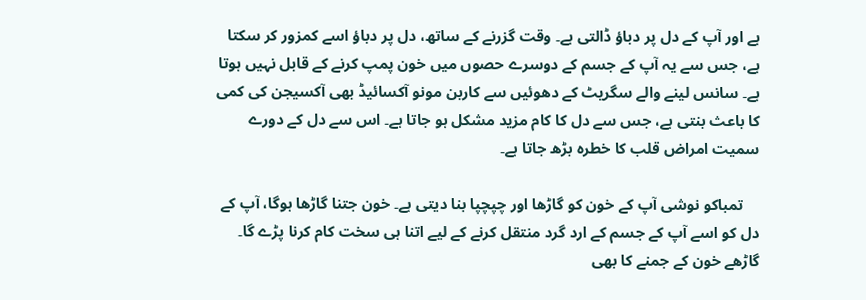ہے اور آپ کے دل پر دباؤ ڈالتی ہے۔ وقت گزرنے کے ساتھ، دل پر دباؤ اسے کمزور کر سکتا ہے، جس سے یہ آپ کے جسم کے دوسرے حصوں میں خون پمپ کرنے کے قابل نہیں ہوتا ہے۔ سانس لینے والے سگریٹ کے دھوئیں سے کاربن مونو آکسائیڈ بھی آکسیجن کی کمی کا باعث بنتی ہے، جس سے دل کا کام مزید مشکل ہو جاتا ہے۔ اس سے دل کے دورے سمیت امراض قلب کا خطرہ بڑھ جاتا ہے۔

    تمباکو نوشی آپ کے خون کو گاڑھا اور چپچپا بنا دیتی ہے۔ خون جتنا گاڑھا ہوگا، آپ کے دل کو اسے آپ کے جسم کے ارد گرد منتقل کرنے کے لیے اتنا ہی سخت کام کرنا پڑے گا۔ گاڑھے خون کے جمنے کا بھی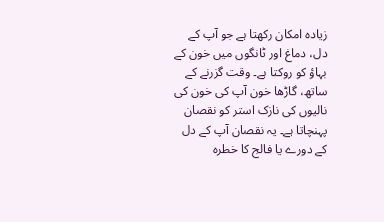زیادہ امکان رکھتا ہے جو آپ کے دل، دماغ اور ٹانگوں میں خون کے بہاؤ کو روکتا ہے۔ وقت گزرنے کے ساتھ، گاڑھا خون آپ کی خون کی نالیوں کی نازک استر کو نقصان پہنچاتا ہے۔ یہ نقصان آپ کے دل کے دورے یا فالج کا خطرہ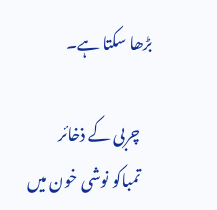بڑھا سکتا ہے۔

    چربی کے ذخائر
    تمباکو نوشی خون میں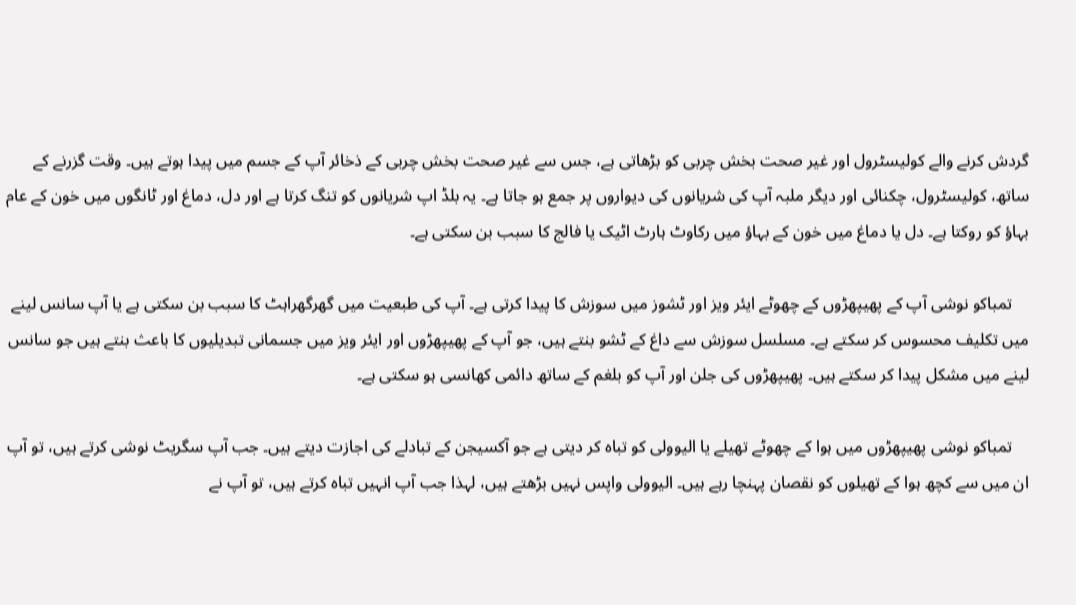گردش کرنے والے کولیسٹرول اور غیر صحت بخش چربی کو بڑھاتی ہے، جس سے غیر صحت بخش چربی کے ذخائر آپ کے جسم میں پیدا ہوتے ہیں۔ وقت گزرنے کے ساتھ، کولیسٹرول، چکنائی اور دیگر ملبہ آپ کی شریانوں کی دیواروں پر جمع ہو جاتا ہے۔ یہ بلڈ اپ شریانوں کو تنگ کرتا ہے اور دل، دماغ اور ٹانگوں میں خون کے عام بہاؤ کو روکتا ہے۔ دل یا دماغ میں خون کے بہاؤ میں رکاوٹ ہارٹ اٹیک یا فالج کا سبب بن سکتی ہے۔

    تمباکو نوشی آپ کے پھیپھڑوں کے چھوٹے ایئر ویز اور ٹشوز میں سوزش کا پیدا کرتی ہے۔ آپ کی طبعیت میں گھرگھراہٹ کا سبب بن سکتی ہے یا آپ سانس لینے میں تکلیف محسوس کر سکتے ہے۔ مسلسل سوزش سے داغ کے ٹشو بنتے ہیں، جو آپ کے پھیپھڑوں اور ایئر ویز میں جسمانی تبدیلیوں کا باعث بنتے ہیں جو سانس لینے میں مشکل پیدا کر سکتے ہیں۔ پھیپھڑوں کی جلن اور آپ کو بلغم کے ساتھ دائمی کھانسی ہو سکتی ہے۔

    تمباکو نوشی پھیپھڑوں میں ہوا کے چھوٹے تھیلے یا الیوولی کو تباہ کر دیتی ہے جو آکسیجن کے تبادلے کی اجازت دیتے ہیں۔ جب آپ سگریٹ نوشی کرتے ہیں، تو آپ ان میں سے کچھ ہوا کے تھیلوں کو نقصان پہنچا رہے ہیں۔ الیوولی واپس نہیں بڑھتے ہیں، لہذا جب آپ انہیں تباہ کرتے ہیں، تو آپ نے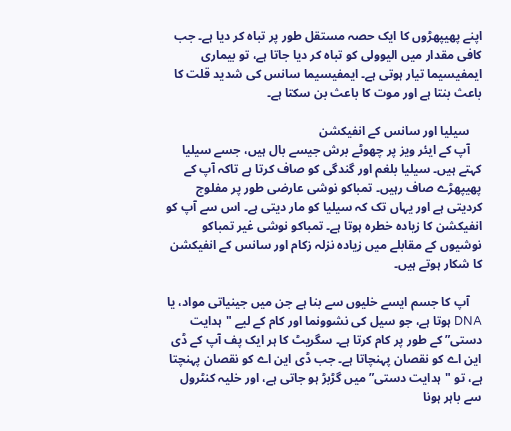اپنے پھیپھڑوں کا ایک حصہ مستقل طور پر تباہ کر دیا ہے۔ جب کافی مقدار میں الیوولی کو تباہ کر دیا جاتا ہے، تو بیماری ایمفیسیما تیار ہوتی ہے۔ ایمفیسیما سانس کی شدید قلت کا باعث بنتا ہے اور موت کا باعث بن سکتا ہے۔

    سیلیا اور سانس کے انفیکشن
    آپ کے ایئر ویز پر چھوٹے برش جیسے بال ہیں، جسے سیلیا کہتے ہیں۔ سیلیا بلغم اور گندگی کو صاف کرتا ہے تاکہ آپ کے پھیپھڑے صاف رہیں۔ تمباکو نوشی عارضی طور پر مفلوج کردیتی ہے اور یہاں تک کہ سیلیا کو مار دیتی ہے۔ اس سے آپ کو انفیکشن کا زیادہ خطرہ ہوتا ہے۔ تمباکو نوشی غیر تمباکو نوشیوں کے مقابلے میں زیادہ نزلہ زکام اور سانس کے انفیکشن کا شکار ہوتے ہیں۔

    آپ کا جسم ایسے خلیوں سے بنا ہے جن میں جینیاتی مواد، یا DNA ہوتا ہے، جو سیل کی نشوونما اور کام کے لیے "ہدایت دستی” کے طور پر کام کرتا ہے۔ سگریٹ کا ہر ایک پف آپ کے ڈی این اے کو نقصان پہنچاتا ہے۔ جب ڈی این اے کو نقصان پہنچتا ہے، تو "ہدایت دستی” میں گڑبڑ ہو جاتی ہے، اور خلیہ کنٹرول سے باہر ہونا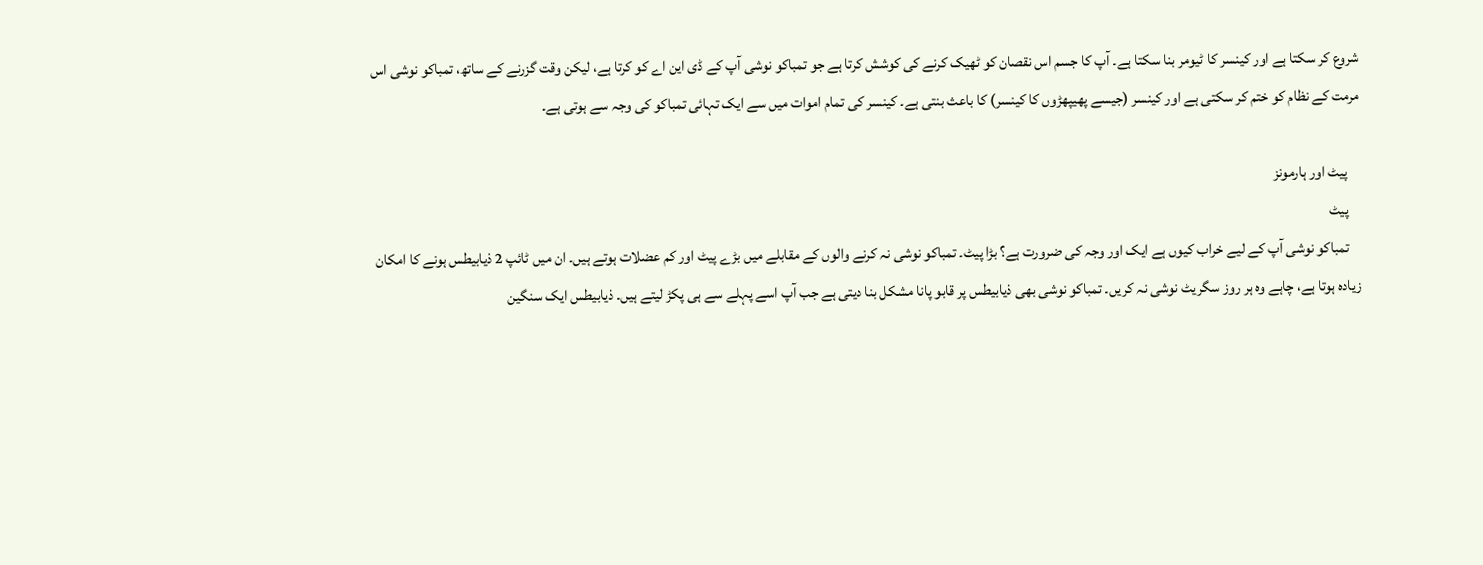شروع کر سکتا ہے اور کینسر کا ٹیومر بنا سکتا ہے۔ آپ کا جسم اس نقصان کو ٹھیک کرنے کی کوشش کرتا ہے جو تمباکو نوشی آپ کے ڈی این اے کو کرتا ہے، لیکن وقت گزرنے کے ساتھ، تمباکو نوشی اس مرمت کے نظام کو ختم کر سکتی ہے اور کینسر (جیسے پھیپھڑوں کا کینسر) کا باعث بنتی ہے۔ کینسر کی تمام اموات میں سے ایک تہائی تمباکو کی وجہ سے ہوتی ہے۔

    پیٹ اور ہارمونز
    پیٹ
    تمباکو نوشی آپ کے لیے خراب کیوں ہے ایک اور وجہ کی ضرورت ہے؟ بڑا پیٹ۔ تمباکو نوشی نہ کرنے والوں کے مقابلے میں بڑے پیٹ اور کم عضلات ہوتے ہیں۔ ان میں ٹائپ 2 ذیابیطس ہونے کا امکان زیادہ ہوتا ہے، چاہے وہ ہر روز سگریٹ نوشی نہ کریں۔ تمباکو نوشی بھی ذیابیطس پر قابو پانا مشکل بنا دیتی ہے جب آپ اسے پہلے سے ہی پکڑ لیتے ہیں۔ ذیابیطس ایک سنگین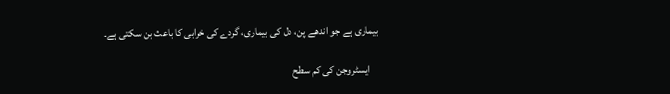بیماری ہے جو اندھے پن، دل کی بیماری، گردے کی خرابی کا باعث بن سکتی ہے۔

    ایسٹروجن کی کم سطح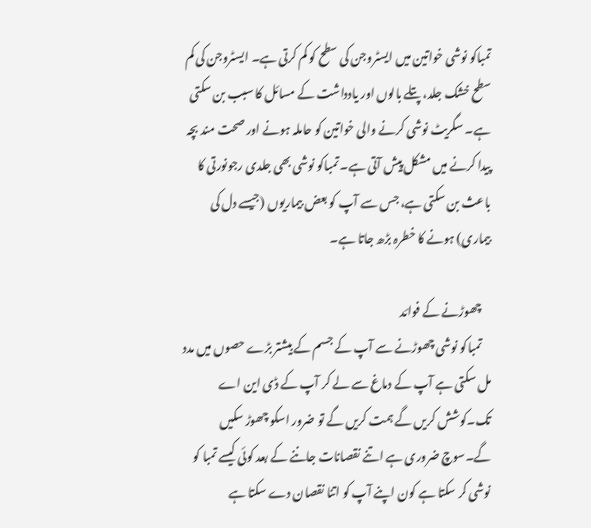تمباکو نوشی خواتین میں ایسٹروجن کی سطح کو کم کرتی ہے۔ ایسٹروجن کی کم سطح خشک جلد، پتلے بالوں اور یادداشت کے مسائل کا سبب بن سکتی ہے۔ سگریٹ نوشی کرنے والی خواتین کو حاملہ ہونے اور صحت مند بچہ پیدا کرنے میں مشکل پیش آتی ہے۔ تمباکو نوشی بھی جلدی رجونورتی کا باعث بن سکتی ہے، جس سے آپ کو بعض بیماریوں (جیسے دل کی بیماری) ہونے کا خطرہ بڑھ جاتا ہے۔

    چھوڑنے کے فوائد
    تمباکو نوشی چھوڑنے سے آپ کے جسم کے بیشتر بڑے حصوں میں مدد مل سکتی ہے آپ کے دماغ سے لے کر آپ کے ڈی این اے تک۔کوشش کریں گے ہمت کریں گے تو ضرور اسکو چھوڑ سکیں گے۔سوچ ضروری ہے اتنے نقصانات جاننے کے بعد کوئی کیسے تمبا کو نوشی کر سکتا ہے کون اپنے آپ کو اتنا نقصان دے سکتا ہے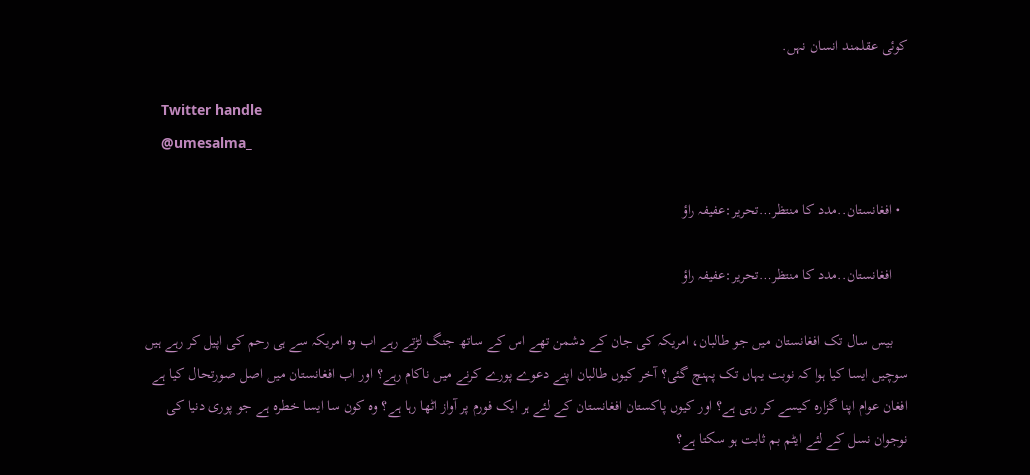کوئی عقلمند انسان نہں.

    Twitter handle
    @umesalma_

  • افغانستان..مدد کا منتظر…تحریر:عفیفہ راؤ

    افغانستان..مدد کا منتظر…تحریر:عفیفہ راؤ

    بیس سال تک افغانستان میں جو طالبان، امریکہ کی جان کے دشمن تھے اس کے ساتھ جنگ لڑتے رہے اب وہ امریکہ سے ہی رحم کی اپیل کر رہے ہیں سوچیں ایسا کیا ہوا کہ نوبت یہاں تک پہنچ گئی؟ آخر کیوں طالبان اپنے دعوے پورے کرنے میں ناکام رہے؟ اور اب افغانستان میں اصل صورتحال کیا ہے افغان عوام اپنا گزارہ کیسے کر رہی ہے؟ اور کیوں پاکستان افغانستان کے لئے ہر ایک فورم پر آواز اٹھا رہا ہے؟ وہ کون سا ایسا خطرہ ہے جو پوری دنیا کی نوجوان نسل کے لئے ایٹم بم ثابت ہو سکتا ہے؟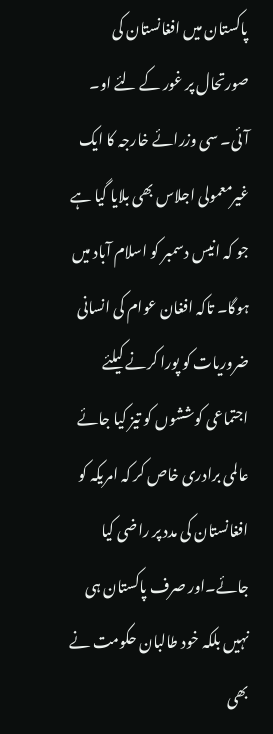پاکستان میں افغانستان کی صورتحال پر غور کے لئے او۔ آئی۔ سی وزرائے خارجہ کا ایک غیرمعمولی اجلاس بھی بلایا گیا ہے جو کہ انیس دسمبر کو اسلام آباد میں ہوگا۔ تاکہ افغان عوام کی انسانی ضروریات کو پورا کرنے کیلئے اجتماعی کوششوں کو تیز کیا جائے عالمی برادری خاص کر کہ امریکہ کو افغانستان کی مدد پر راضی کیا جائے۔اور صرف پاکستان ہی نہیں بلکہ خود طالبان حکومت نے بھی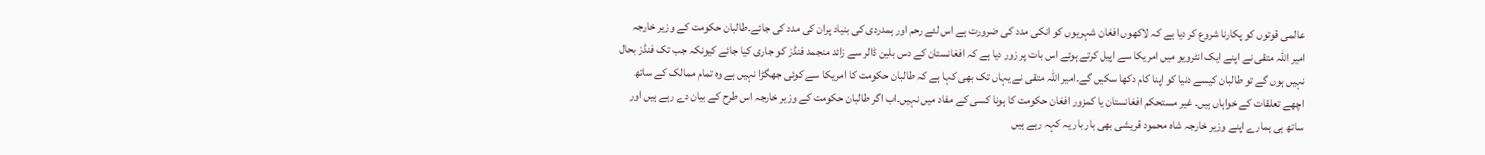عالمی قوتوں کو پکارنا شروع کر دیا ہے کہ لاکھوں افغان شہریوں کو انکی مدد کی ضرورت ہے اس لئے رحم اور ہمدردی کی بنیاد پران کی مدد کی جائے۔طالبان حکومت کے وزیر خارجہ امیر اللہ متقی نے اپنے ایک انٹرویو میں امریکا سے اپیل کرتے ہوئے اس بات پر زور دیا ہے کہ افغانستان کے دس بلین ڈالر سے زائد منجمد فنڈز کو جاری کیا جائے کیونکہ جب تک فنڈز بحال نہیں ہوں گے تو طالبان کیسے دنیا کو اپنا کام دکھا سکیں گے۔امیر اللہ متقی نے یہاں تک بھی کہا ہے کہ طالبان حکومت کا امریکا سے کوئی جھگڑا نہیں ہے وہ تمام ممالک کے ساتھ اچھے تعلقات کے خواہاں ہیں۔ غیر مستحکم افغانستان یا کمزور افغان حکومت کا ہونا کسی کے مفاد میں نہیں۔اب اگر طالبان حکومت کے وزیر خارجہ اس طرح کے بیان دے رہے ہیں اور ساتھ ہی ہمارے اپنے وزیر خارجہ شاہ محمود قریشی بھی بار بار یہ کہہ رہے ہیں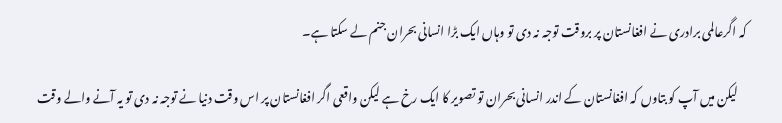کہ اگرعالمی برادری نے افغانستان پر بروقت توجہ نہ دی تو وہاں ایک بڑا انسانی بحران جنم لے سکتا ہے۔

    لیکن میں آپ کو بتاوں کہ افغانستان کے اندر انسانی بحران تو تصویر کا ایک رخ ہے لیکن واقعی اگر افغانستان پر اس وقت دنیا نے توجہ نہ دی تو یہ آنے والے وقت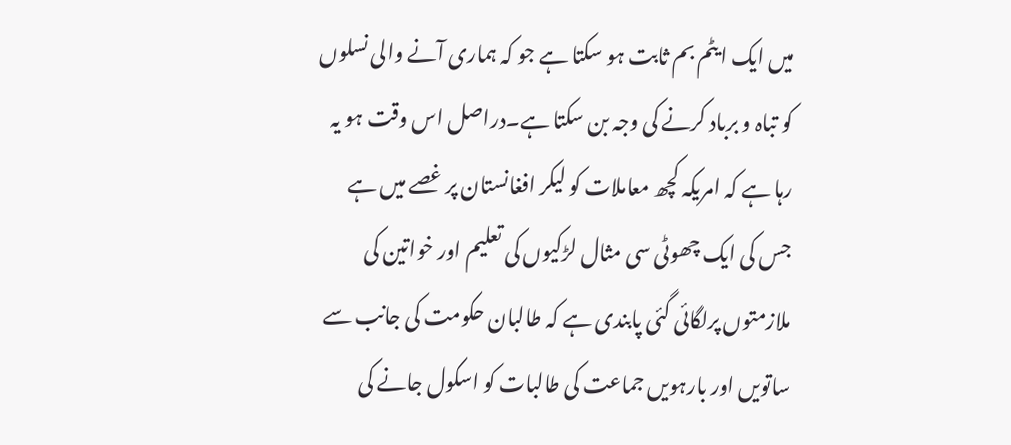میں ایک ایٹم بم ثابت ہو سکتا ہے جو کہ ہماری آنے والی نسلوں کو تباہ و برباد کرنے کی وجہ بن سکتا ہے۔دراصل اس وقت ہو یہ رہا ہے کہ امریکہ کچھ معاملات کو لیکر افغانستان پر غصے میں ہے جس کی ایک چھوٹی سی مثال لڑکیوں کی تعلیم اور خواتین کی ملازمتوں پرلگائی گئی پابندی ہے کہ طالبان حکومت کی جانب سے ساتویں اور بارہویں جماعت کی طالبات کو اسکول جانے کی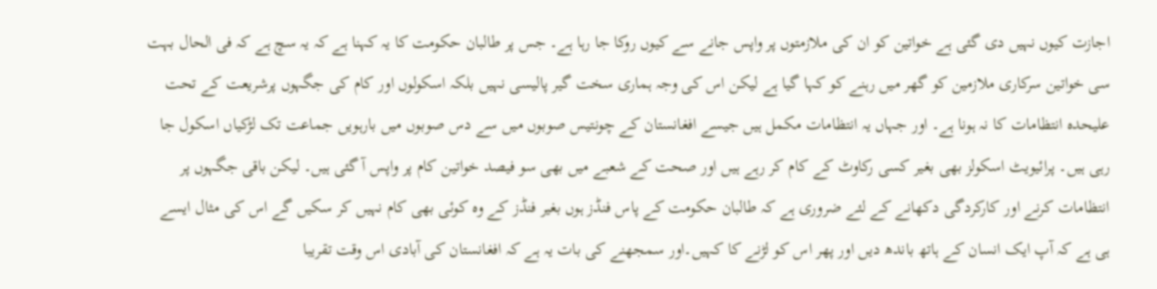اجازت کیوں نہیں دی گئی ہے خواتین کو ان کی ملازمتوں پر واپس جانے سے کیوں روکا جا رہا ہے۔ جس پر طالبان حکومت کا یہ کہنا ہے کہ یہ سچ ہے کہ فی الحال بہت سی خواتین سرکاری ملازمین کو گھر میں رہنے کو کہا گیا ہے لیکن اس کی وجہ ہماری سخت گیر پالیسی نہیں بلکہ اسکولوں اور کام کی جگہوں پرشریعت کے تحت علیحدہ انتظامات کا نہ ہونا ہے۔ اور جہاں یہ انتظامات مکمل ہیں جیسے افغانستان کے چونتیس صوبوں میں سے دس صوبوں میں بارہویں جماعت تک لڑکیاں اسکول جا رہی ہیں۔ پرائیویٹ اسکولز بھی بغیر کسی رکاوٹ کے کام کر رہے ہیں اور صحت کے شعبے میں بھی سو فیصد خواتین کام پر واپس آ گئی ہیں۔ لیکن باقی جگہوں پر انتظامات کرنے اور کارکردگی دکھانے کے لئے ضروری ہے کہ طالبان حکومت کے پاس فنڈز ہوں بغیر فنڈز کے وہ کوئی بھی کام نہیں کر سکیں گے اس کی مثال ایسے ہی ہے کہ آپ ایک انسان کے ہاتھ باندھ دیں اور پھر اس کو لڑنے کا کہیں۔اور سمجھنے کی بات یہ ہے کہ افغانستان کی آبادی اس وقت تقریبا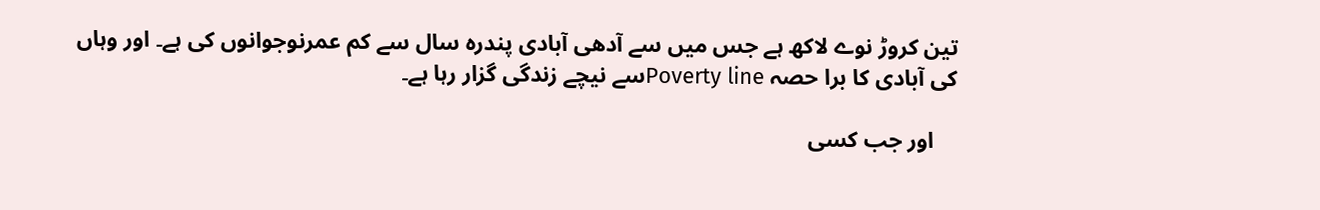تین کروڑ نوے لاکھ ہے جس میں سے آدھی آبادی پندرہ سال سے کم عمرنوجوانوں کی ہے۔ اور وہاں کی آبادی کا برا حصہ Poverty lineسے نیچے زندگی گزار رہا ہے۔

    اور جب کسی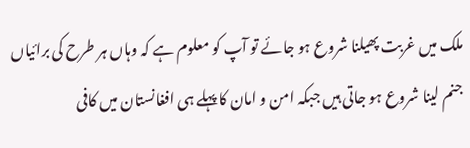ملک میں غربت پھیلنا شروع ہو جائے تو آپ کو معلوم ہے کہ وہاں ہر طرح کی برائیاں جنم لینا شروع ہو جاتی ہیں جبکہ امن و امان کا پہلے ہی افغانستان میں کافی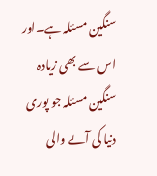سنگین مسئلہ ہے۔اور اس سے بھی زیادہ سنگین مسئلہ جو پوری دنیا کی آںے والی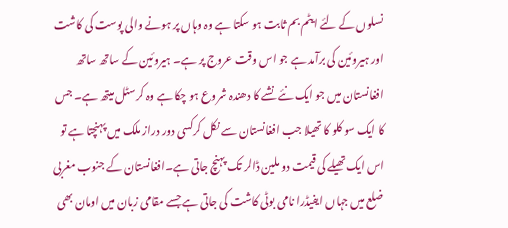نسلوں کے لئے ایٹم بم ثابت ہو سکتا ہے وہ وہاں پر ہونے والی پوست کی کاشت اور ہیروئین کی برآمد ہے جو اس وقت عروج پر ہے۔ ہیروئین کے ساتھ ساتھ افغانستان میں جو ایک نئے نشے کا دھندہ شروع ہو چکا ہے وہ کرسٹل میتھ ہے۔ جس کا ایک سو کلو کا تھیلا جب افغانستان سے نکل کرکسی دور دراز ملک میں پہنچتا ہے تو اس ایک تھیلے کی قیمت دو ملین ڈالر تک پہنچ جاتی ہے۔افغانستان کے جنوب مغربی ضلع میں جہاں ایفیڈرا نامی بوٹی کاشت کی جاتی ہے جسے مقامی زبان میں اومان بھی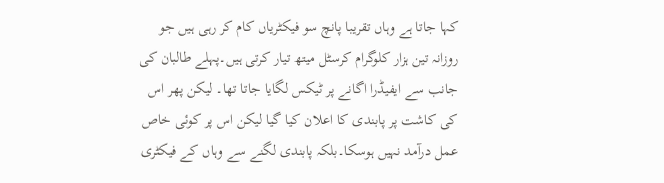کہا جاتا ہے وہاں تقریبا پانچ سو فیکٹریاں کام کر رہی ہیں جو روزانہ تین ہزار کلوگرام کرسٹل میتھ تیار کرتی ہیں۔پہلے طالبان کی جانب سے ایفیڈرا اگانے پر ٹیکس لگایا جاتا تھا۔ لیکن پھر اس کی کاشت پر پابندی کا اعلان کیا گیا لیکن اس پر کوئی خاص عمل درآمد نہیں ہوسکا۔بلکہ پابندی لگنے سے وہاں کے فیکٹری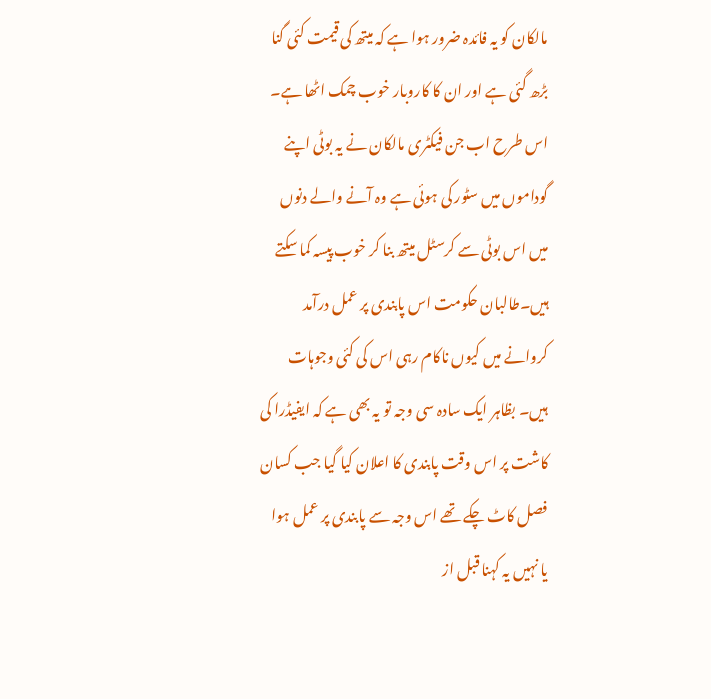مالکان کو یہ فائدہ ضرور ہوا ہے کہ میتھ کی قیمت کئی گنا بڑھ گئی ہے اور ان کا کاروبار خوب چمک اٹھا ہے۔ اس طرح اب جن فیکٹری مالکان نے یہ بوٹی اپنے گوداموں میں سٹور کی ہوئی ہے وہ آنے والے دنوں میں اس بوٹی سے کرسٹل میتھ بنا کر خوب پیسہ کما سکتے ہیں۔طالبان حکومت اس پابندی پر عمل درآمد کروانے میں کیوں ناکام رہی اس کی کئی وجوہات ہیں۔ بظاہر ایک سادہ سی وجہ تو یہ بھی ہے کہ ایفیڈرا کی کاشت پر اس وقت پابندی کا اعلان کیا گیا جب کسان فصل کاٹ چکے تھے اس وجہ سے پابندی پر عمل ہوا یا نہیں یہ کہنا قبل از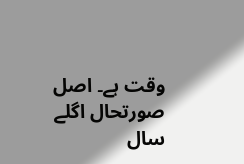وقت ہے۔ اصل صورتحال اگلے سال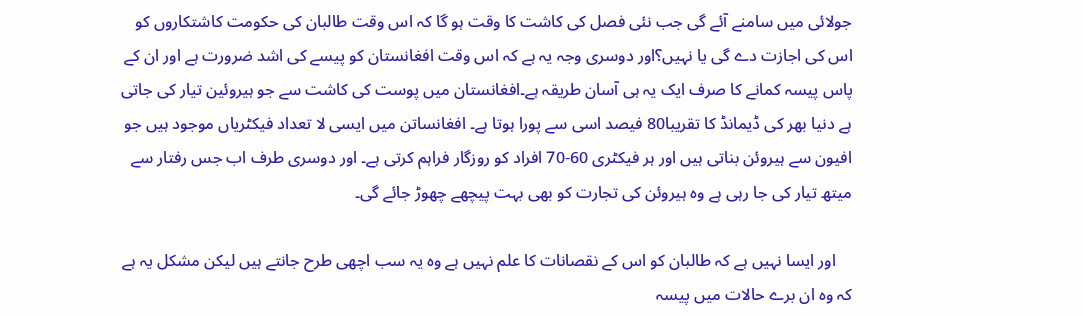جولائی میں سامنے آئے گی جب نئی فصل کی کاشت کا وقت ہو گا کہ اس وقت طالبان کی حکومت کاشتکاروں کو اس کی اجازت دے گی یا نہیں؟اور دوسری وجہ یہ ہے کہ اس وقت افغانستان کو پیسے کی اشد ضرورت ہے اور ان کے پاس پیسہ کمانے کا صرف ایک یہ ہی آسان طریقہ ہے۔افغانستان میں پوست کی کاشت سے جو ہیروئین تیار کی جاتی ہے دنیا بھر کی ڈیمانڈ کا تقریبا80 فیصد اسی سے پورا ہوتا ہے۔ افغانساتن میں ایسی لا تعداد فیکٹریاں موجود ہیں جو افیون سے ہیروئن بناتی ہیں اور ہر فیکٹری 60-70 افراد کو روزگار فراہم کرتی ہے۔ اور دوسری طرف اب جس رفتار سے میتھ تیار کی جا رہی ہے وہ ہیروئن کی تجارت کو بھی بہت پیچھے چھوڑ جائے گی۔

    اور ایسا نہیں ہے کہ طالبان کو اس کے نقصانات کا علم نہیں ہے وہ یہ سب اچھی طرح جانتے ہیں لیکن مشکل یہ ہے کہ وہ ان برے حالات میں پیسہ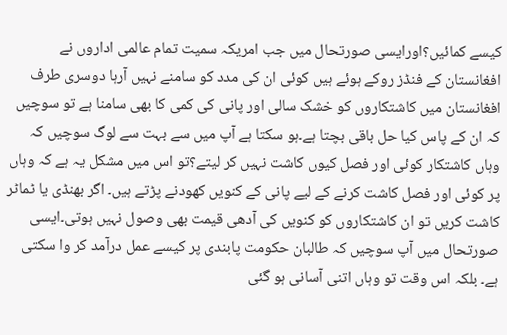کیسے کمائیں؟اورایسی صورتحال میں جب امریکہ سمیت تمام عالمی اداروں نے افغانستان کے فنڈز روکے ہوئے ہیں کوئی ان کی مدد کو سامنے نہیں آرہا دوسری طرف افغانستان میں کاشتکاروں کو خشک سالی اور پانی کی کمی کا بھی سامنا ہے تو سوچیں کہ ان کے پاس کیا حل باقی بچتا ہے۔ہو سکتا ہے آپ میں سے بہت سے لوگ سوچیں کہ وہاں کاشتکار کوئی اور فصل کیوں کاشت نہیں کر لیتے؟تو اس میں مشکل یہ ہے کہ وہاں پر کوئی اور فصل کاشت کرنے کے لیے پانی کے کنویں کھودنے پڑتے ہیں۔ اگر بھنڈی یا ٹماٹر کاشت کریں تو ان کاشتکاروں کو کنویں کی آدھی قیمت بھی وصول نہیں ہوتی۔ایسی صورتحال میں آپ سوچیں کہ طالبان حکومت پابندی پر کیسے عمل درآمد کر وا سکتی ہے۔ بلکہ اس وقت تو وہاں اتنی آسانی ہو گئی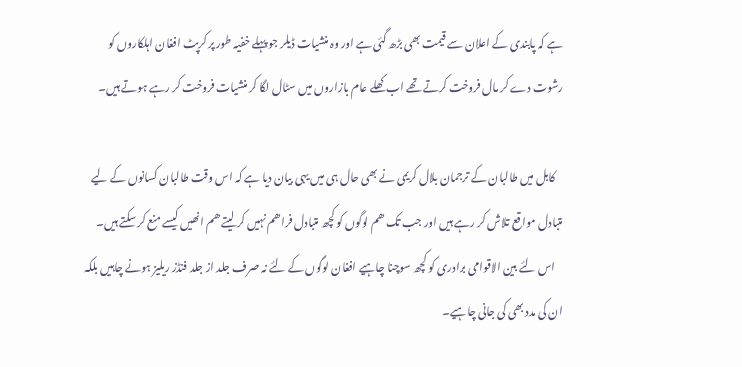ہے کہ پابندی کے اعلان سے قیمت بھی بڑھ گئی ہے اور وہ منشیات ڈیلر جو پہلے خفیہ طور پر کرپٹ افغان اہلکاروں کو رشوت دے کر مال فروخت کرتے تھے اب کھلے عام بازاروں میں سٹال لگا کر منشیات فروخت کر رہے ہوتے ہیں۔

    کابل میں طالبان کے ترجمان بلال کریمی نے بھی حال ہی میں یہی بیان دیا ہے کہ اس وقت طالبان کسانوں کے لیے متبادل مواقع تلاش کر رہے ہیں اور جب تک ھم لوگوں کو کچھ متبادل فراھم نہیں کر لیتے ھم انھیں کیسے منع کر سکتے ہیں۔
    اس لئے بین الاقوامی برادری کو کچھ سوچنا چاہیے افغان لوگوں کے لئے نہ صرف جلد از جلد فنڈز ریلیز ہونے چاہیں بلکہ ان کی مدد بھی کی جانی چاہیے۔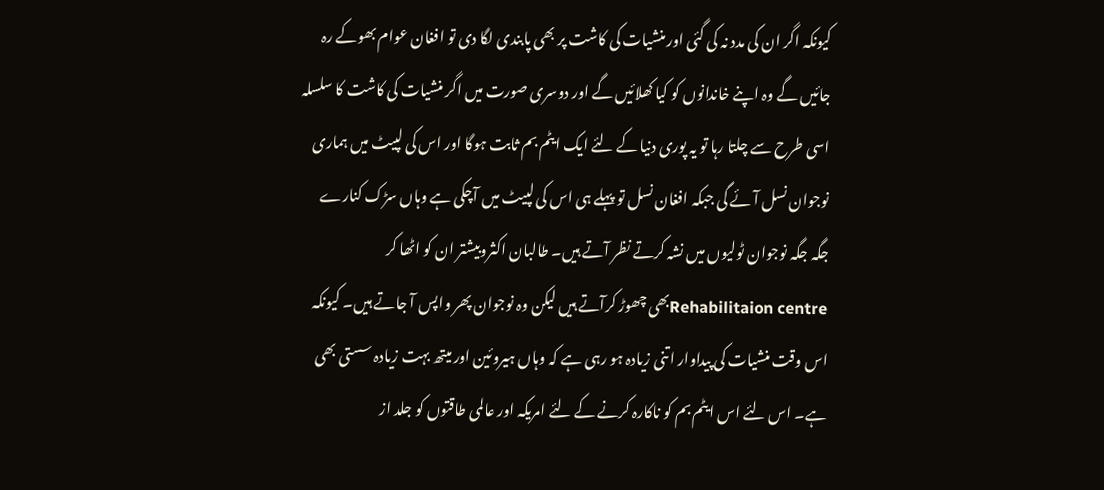کیونکہ اگر ان کی مدد نہ کی گئی اور منشیات کی کاشت پر بھی پابندی لگا دی تو افغان عوام بھوکے رہ جائیں گے وہ اپنے خاندانوں کو کیا کھلائیں گے اور دوسری صورت میں اگر منشیات کی کاشت کا سلسلہ اسی طرح سے چلتا رہا تو یہ پوری دنیا کے لئے ایک ایٹم بم ثابت ہوگا اور اس کی لپیٹ میں ہماری نوجوان نسل آئے گی جبکہ افغان نسل تو پہلے ہی اس کی لپیٹ میں آچکی ہے وہاں سڑک کنارے جگہ جگہ نوجوان ٹولیوں میں نشہ کرتے نظر آتے ہیں۔ طالبان اکثروبیشتر ان کو اٹھا کر Rehabilitaion centreبھی چھوڑ کرآتے ہیں لیکن وہ نوجوان پھر واپس آ جاتے ہیں۔ کیونکہ اس وقت منشیات کی پیداوار اتنی زیادہ ہو رہی ہے کہ وہاں ہیروئین اور میتھ بہت زیادہ سستی بھی ہے۔ اس لئے اس ایٹم بم کو ناکارہ کرنے کے لئے امریکہ اور عالمی طاقتوں کو جلد از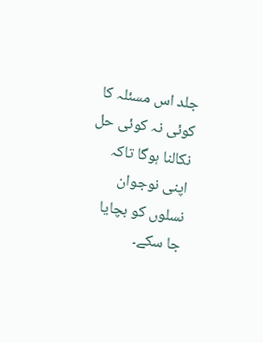جلد اس مسئلہ کا کوئی نہ کوئی حل نکالنا ہوگا تاکہ اپنی نوجوان نسلوں کو بچایا جا سکے۔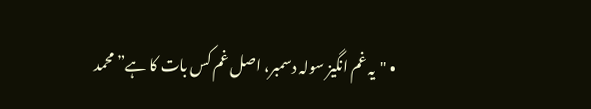• "یہ غم انگیز سولہ دسمبر، اصل غم کس بات کا ہے” محمد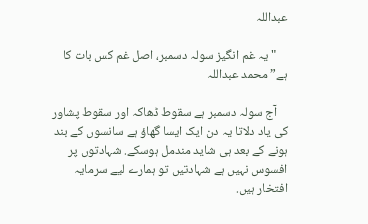عبداللہ

    "یہ غم انگیز سولہ دسمبر، اصل غم کس بات کا ہے” محمد عبداللہ

    آج سولہ دسمبر ہے سقوط ڈھاکہ اور سقوط پشاور کی یاد دلاتا یہ دن ایک ایسا گھاؤ ہے سانسوں کے بند ہونے کے بعد ہی شاید مندمل ہوسکے. شہادتوں پر افسوس نہیں ہے شہادتیں تو ہمارے لیے سرمایہ افتخار ہیں.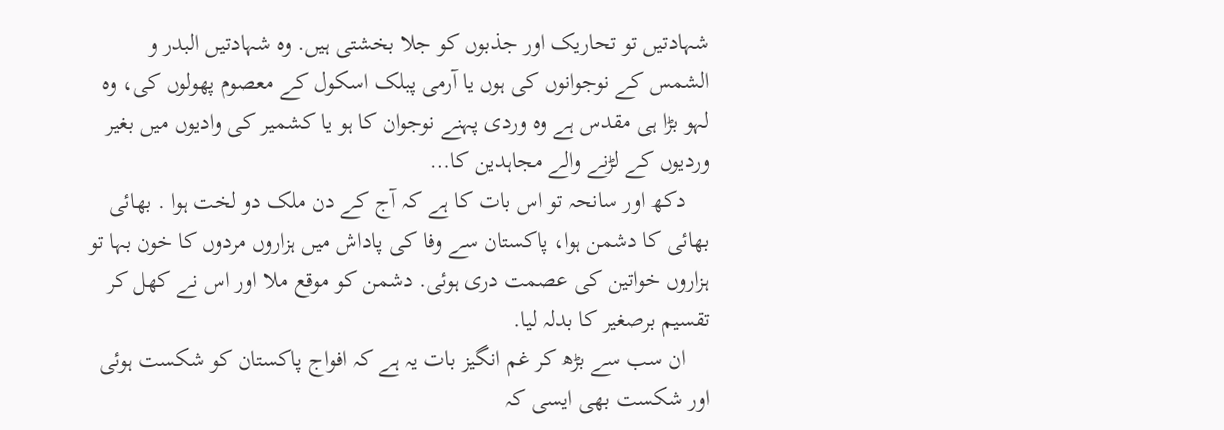شہادتیں تو تحاریک اور جذبوں کو جلا بخشتی ہیں. وہ شہادتیں البدر و الشمس کے نوجوانوں کی ہوں یا آرمی پبلک اسکول کے معصوم پھولوں کی، وہ لہو بڑا ہی مقدس ہے وہ وردی پہنے نوجوان کا ہو یا کشمیر کی وادیوں میں بغیر وردیوں کے لڑنے والے مجاہدین کا…
    دکھ اور سانحہ تو اس بات کا ہے کہ آج کے دن ملک دو لخت ہوا . بھائی بھائی کا دشمن ہوا، پاکستان سے وفا کی پاداش میں ہزاروں مردوں کا خون بہا تو ہزاروں خواتین کی عصمت دری ہوئی. دشمن کو موقع ملا اور اس نے کھل کر تقسیم برصغیر کا بدلہ لیا.
    ان سب سے بڑھ کر غم انگیز بات یہ ہے کہ افواج پاکستان کو شکست ہوئی اور شکست بھی ایسی کہ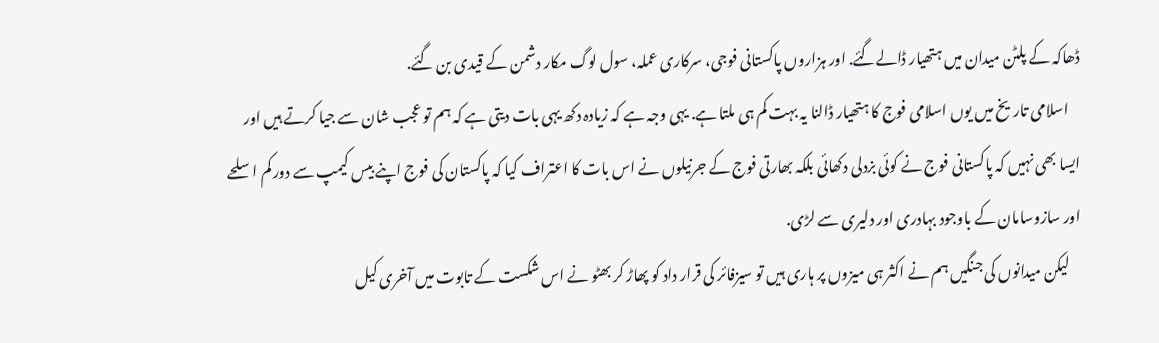ڈھاکہ کے پلٹن میدان میں ہتھیار ڈالےگئے. اور ہزاروں پاکستانی فوجی، سرکاری عملہ، سول لوگ مکار دشمن کے قیدی بن گئے.
    اسلامی تاریخ میں یوں اسلامی فوج کا ہتھیار ڈالنا یہ بہت کم ہی ملتا ہے. یہی وجہ ہے کہ زیادہ دکھ یہی بات دیتی ہے کہ ہم تو عجب شان سے جیا کرتے ہیں اور ایسا بھی نہیں کہ پاکستانی فوج نے کوئی بزدلی دکھائی بلکہ بھارتی فوج کے جرنیلوں نے اس بات کا اعتراف کیا کہ پاکستان کی فوج اپنے بیس کیمپ سے دور کم اسلحے اور سازوسامان کے باوجود بہادری اور دلیری سے لڑی.
    لیکن میدانوں کی جنگیں ہم نے اکثر ہی میزوں پر ہاری ہیں تو سیزفائر کی قرار داد کو پھاڑ کر بھٹو نے اس شکست کے تابوت میں آخری کیل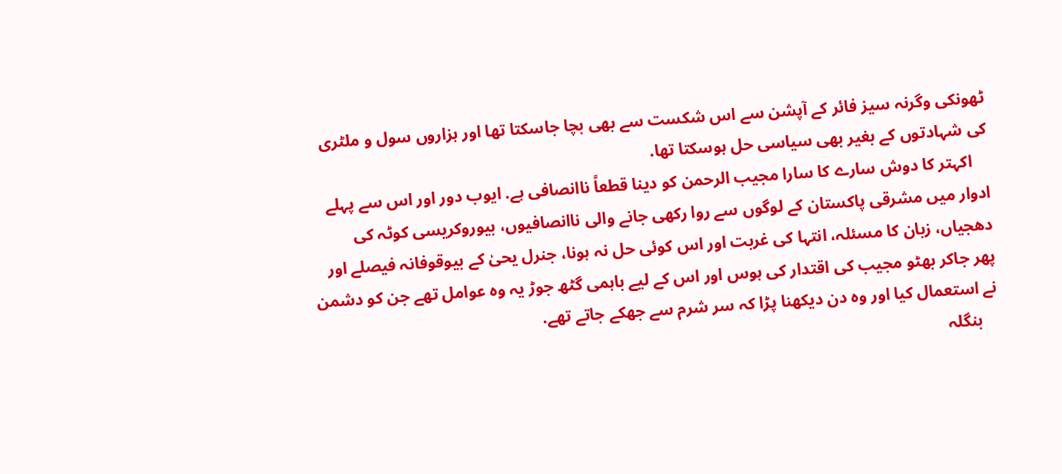ٹھونکی وگرنہ سیز فائر کے آپشن سے اس شکست سے بھی بچا جاسکتا تھا اور ہزاروں سول و ملٹری کی شہادتوں کے بغیر بھی سیاسی حل ہوسکتا تھا.
    اکہتر کا دوش سارے کا سارا مجیب الرحمن کو دینا قطعاً ناانصافی ہے. ایوب دور اور اس سے پہلے ادوار میں مشرقی پاکستان کے لوگوں سے روا رکھی جانے والی ناانصافیوں، بیوروکریسی کوٹہ کی دھجیاں، زبان کا مسئلہ، انتہا کی غربت اور اس کوئی حل نہ ہونا، جنرل یحیٰ کے بیوقوفانہ فیصلے اور پھر جاکر بھٹو مجیب کی اقتدار کی ہوس اور اس کے لیے باہمی گٹھ جوڑ یہ وہ عوامل تھے جن کو دشمن نے استعمال کیا اور وہ دن دیکھنا پڑا کہ سر شرم سے جھکے جاتے تھے.
    بنگلہ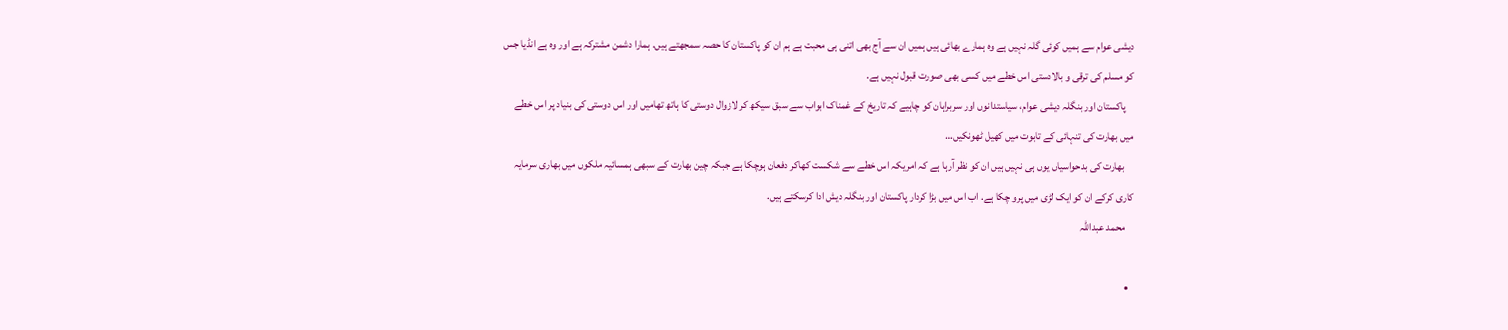دیشی عوام سے ہمیں کوئی گلہ نہیں ہے وہ ہمارے بھائی ہیں ہمیں ان سے آج بھی اتنی ہی محبت ہے ہم ان کو پاکستان کا حصہ سمجھتے ہیں. ہمارا دشمن مشترکہ ہے اور وہ ہے انڈیا جس کو مسلم کی ترقی و بالادستی اس خطے میں کسی بھی صورت قبول نہیں ہے.
    پاکستان اور بنگلہ دیشی عوام، سیاستدانوں اور سربراہان کو چاہیے کہ تاریخ کے غمناک ابواب سے سبق سیکھ کر لازوال دوستی کا ہاتھ تھامیں اور اس دوستی کی بنیاد پر اس خطے میں بھارت کی تنہائی کے تابوت میں کھیل ٹھونکیں…
    بھارت کی بدحواسیاں یوں ہی نہیں ہیں ان کو نظر آرہا ہے کہ امریکہ اس خطے سے شکست کھاکر دفعان ہوچکا ہے جبکہ چین بھارت کے سبھی ہمسائیہ ملکوں میں بھاری سرمایہ کاری کرکے ان کو ایک لڑی میں پرو چکا ہے. اب اس میں بڑا کردار پاکستان اور بنگلہ دیش ادا کرسکتے ہیں.
    محمد عبداللہ

  •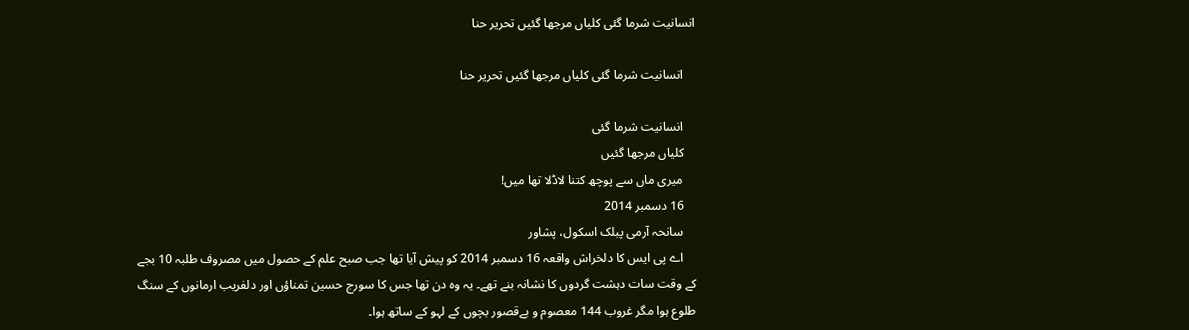انسانیت شرما گئی کلیاں مرجھا گئیں تحریر حنا

    انسانیت شرما گئی کلیاں مرجھا گئیں تحریر حنا

    انسانیت شرما گئی
    کلیاں مرجھا گئیں
    میری ماں سے پوچھ کتنا لاڈلا تھا میں!
    16 دسمبر 2014
    سانحہ آرمی پبلک اسکول، پشاور
    اے پی ایس کا دلخراش واقعہ 16 دسمبر 2014 کو پیش آیا تھا جب صبح علم کے حصول میں مصروف طلبہ 10 بجے کے وقت سات دہشت گردوں کا نشانہ بنے تھے۔ یہ وہ دن تھا جس کا سورج حسین تمناؤں اور دلفریب ارمانوں کے سنگ طلوع ہوا مگر غروب 144 معصوم و بےقصور بچوں کے لہو کے ساتھ ہوا۔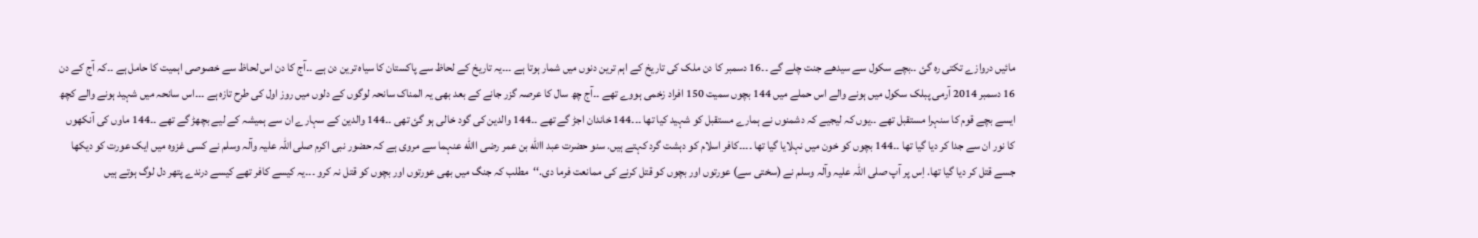مائیں دروازے تکتی رہ گئ ۔۔بچے سکول سے سیدھے جنت چلے گے ۔۔16 دسمبر کا دن ملک کی تاریخ کے اہم ترین دنوں میں شمار ہوتا ہے ۔۔۔یہ تاریخ کے لحاظ سے پاکستان کا سیاہ ترین دن ہے ۔۔آج کا دن اس لحاظ سے خصوصی اہمیت کا حامل ہے ۔۔کہ آج کے دن 16 دسمبر 2014 آرمی پبلک سکول میں ہونے والے اس حملے میں 144 بچوں سمیت 150 افراد زخمی ہووے تھے ۔۔آج چھ سال کا عرصہ گزر جانے کے بعد بھی یہ المناک سانحہ لوگوں کے دلوں میں روز اول کی طرح تازہ ہے ۔۔۔اس سانحہ میں شہید ہونے والے کچھ ایسے بچے قوم کا سنہرا مستقبل تھے ۔۔یوں کہ لیجیے کہ دشمنوں نے ہمارے مستقبل کو شہید کیا تھا ۔۔۔144 خاندان اجڑ گے تھے ۔۔144 والدین کی گود خالی ہو گئ تھی ۔۔144 والدین کے سہارے ان سے ہمیشہ کے لیے بچھڑ گے تھے ۔۔144 ماوں کی آنکھوں کا نور ان سے جدا کر دیا گیا تھا ۔۔144 بچوں کو خون میں نہلایا گیا تھا ۔۔۔۔کافر اسلام کو دہشت گرد کہتے ہیں. سنو حضرت عبد االله بن عمر رضی االله عنہما سے مروی ہے کہ حضور نبی اکرم صلی اللہ علیہ وآلہ وسلم نے کسی غزوہ میں ایک عورت کو دیکھا جسے قتل کر دیا گیا تھا. اِس پر آپ صلی اللہ علیہ وآلہ وسلم نے (سختی سے) عورتوں اور بچوں کو قتل کرنے کی ممانعت فرما دی.‘‘مطلب کہ جنگ میں بھی عورتوں اور بچوں کو قتل نہ کرو ۔۔۔یہ کیسے کافر تھے کیسے درندے پتھر دل لوگ ہوتے ہیں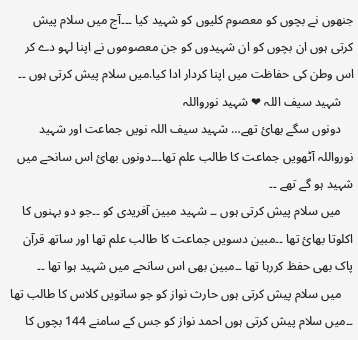جنھوں نے بچوں کو معصوم کلیوں کو شہید کیا ۔۔۔آج میں سلام پیش کرتی ہوں ان بچوں کو ان شہیدوں کو جن معصوموں نے اپنا لہو دے کر اس وطن کی حفاظت میں اپنا کردار ادا کیا.میں سلام پیش کرتی ہوں ۔۔
    شہید سیف اللہ ❤ شہید نورواللہ
    دونوں سگے بھائ تھے… شہید سیف اللہ نویں جماعت اور شہید نورواللہ آٹھویں جماعت کا طالب علم تھا۔۔۔دونوں بھائ اس سانحے میں شہید ہو گے تھے ۔۔
    میں سلام پیش کرتی ہوں ۔۔ شہید مبین آفریدی کو ۔۔جو دو بہنوں کا اکلوتا بھائ تھا ۔۔مبین دسویں جماعت کا طالب علم تھا اور ساتھ قرآن پاک بھی حفظ کررہا تھا ۔۔مبین بھی اس سانحے میں شہید ہوا تھا ۔۔
    میں سلام پیش کرتی ہوں حارث نواز کو جو ساتویں کلاس کا طالب تھا ۔۔میں سلام پیش کرتی ہوں احمد نواز کو جس کے سامنے 144 بچوں کا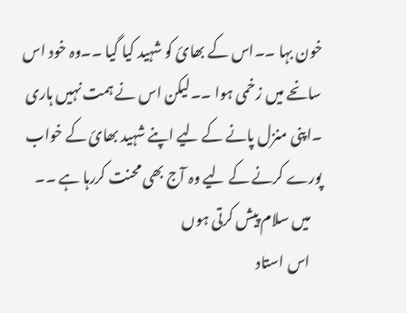خون بہا ۔۔اس کے بھائ کو شہید کیا گیا ۔۔وہ خود اس سانحے میں زخمی ہوا ۔۔لیکن اس نے ہمت نہیں ہاری ۔اپنی منزل پانے کے لیے اپنے شہید بھائ کے خواب پورے کرنے کے لیے وہ آج بھی محنت کررہا ہے ۔۔
    میں سلام پیش کرتی ہوں
    اس استاد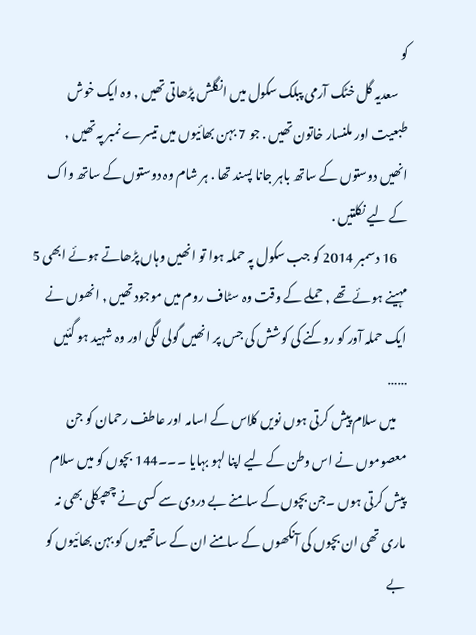کو
    سعدیہ گل خٹک آرمی پبلک سکول میں انگلش پڑھاتی تھیں , وہ ایک خوش طبعیت اور ملنسار خاتون تھیں . جو 7 بہن بھائیوں میں تیسرے نمبر پہ تھیں , انھیں دوستوں کے ساتھ باہر جانا پسند تھا . ہر شام وہ دوستوں کے ساتھ واک کے لیے نکلتیں .
    16 دسمبر 2014 کو جب سکول پہ حملہ ہوا تو انھیں وہاں پڑھاتے ہوئے ابھی 5 مہینے ہوئے تھے , حملے کے وقت وہ سٹاف روم میں موجود تھیں , انھوں نے ایک حملہ آور کو روکنے کی کوشش کی جس پر انھیں گولی لگی اور وہ شہید ہو گئیں ……
    میں سلام پیش کرتی ہوں نویں کلاس کے اسامہ اور عاطف رحمان کو جن معصوموں نے اس وطن کے لیے اپنا لہو بہایا ۔۔۔144 بچوں کو میں سلام پیش کرتی ہوں ۔جن بچوں کے سامنے بے دردی سے کسی نے چھپکلی بھی نہ ماری تھی ان بچوں کی آنکھوں کے سامنے ان کے ساتھیوں کو بہن بھائیوں کو بے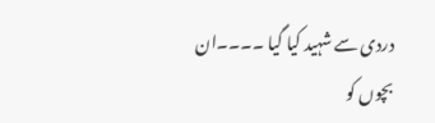دردی سے شہید کیا گیا ۔۔۔۔ان بچوں کو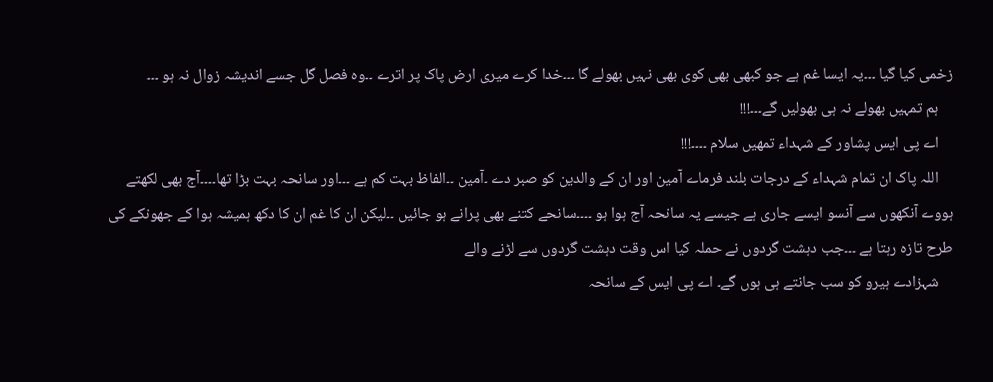زخمی کیا گیا ۔۔۔یہ ایسا غم ہے جو کبھی بھی کوی بھی نہیں بھولے گا ۔۔۔خدا کرے میری ارض پاک پر اترے ۔۔وہ فصل گل جسے اندیشہ زوال نہ ہو ۔۔۔
    ہم تمہیں بھولے نہ ہی بھولیں گے۔۔۔!!!
    اے پی ایس پشاور کے شہداء تمھیں سلام ۔۔۔۔!!!
    اللہ پاک ان تمام شہداء کے درجات بلند فرماے آمین اور ان کے والدین کو صبر دے ۔آمین ۔۔الفاظ بہت کم ہے ۔۔۔اور سانحہ بہت بڑا تھا۔۔۔۔آج بھی لکھتے ہووے آنکھوں سے آنسو ایسے جاری ہے جیسے یہ سانحہ آج ہوا ہو ۔۔۔۔سانحے کتنے بھی پرانے ہو جائیں ۔۔لیکن ان کا غم ان کا دکھ ہمیشہ ہوا کے جھونکے کی طرح تازہ رہتا ہے ۔۔۔جب دہشت گردوں نے حملہ کیا اس وقت دہشت گردوں سے لڑنے والے
    شہزادے ہیرو کو سب جانتے ہی ہوں گے۔ اے پی ایس کے سانحہ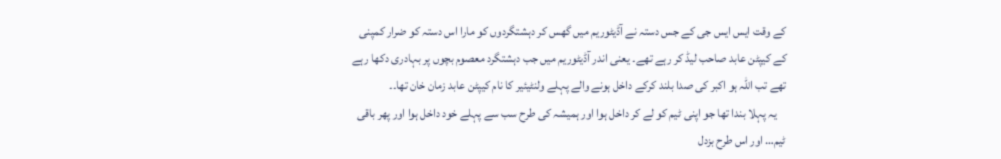کے وقت ایس ایس جی کے جس دستہ نے آڈیٹوریم میں گھس کر دہشتگردوں کو مارا اس دستہ کو ضرار کمپنی کے کیپٹن عابد صاحب لیڈ کر رہے تھے۔ یعنی اندر آڈیٹوریم میں جب دہشتگرد معصوم بچوں پر بہادری دکھا رہے تھے تب اللہ ہو اکبر کی صدا بلند کرکے داخل ہونے والے پہلے ولنٹیئیر کا نام کیپٹن عابد زمان خان تھا۔۔
    یہ پہلا بندا تھا جو اپنی ٹیم کو لے کر داخل ہوا اور ہمیشہ کی طرح سب سے پہلے خود داخل ہوا اور پھر باقی ٹیم… اور اس طرح بزدل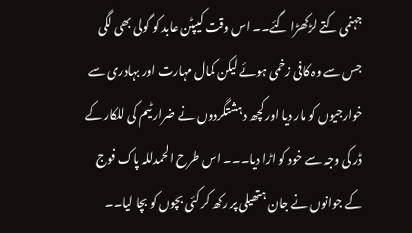جہنمی کتے لڑکھڑا گئے۔۔ اس وقت کیپٹن عابد کو گولی بھی لگی جس سے وہ کافی زخمی ہوئے لیکن کمال مہارت اور بہادری سے خوارجیوں کو مار دیا اور کچھ دہشتگردوں نے ضرار ٹیم کی للکار کے ڈر کی وجہ سے خود کو اڑا دیا۔۔۔ اس طرح الحمدللہ پاک فوج کے جوانوں نے جان ہتھیلی پر رکھ کر کئی بچوں کو بچا لیا۔۔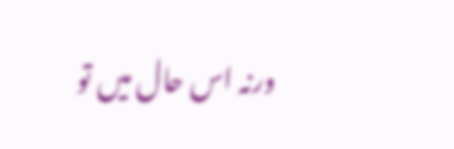ورنہ اس حال میں تو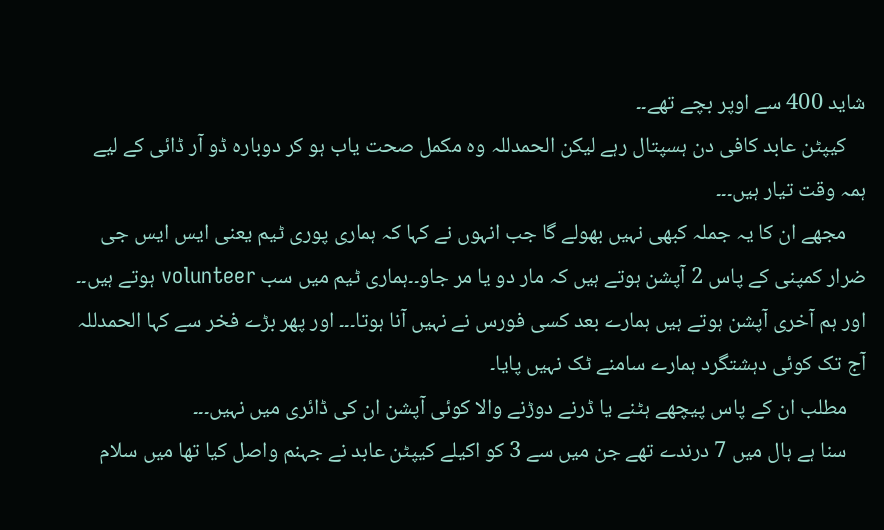شاید 400 سے اوپر بچے تھے۔۔
    کیپٹن عابد کافی دن ہسپتال رہے لیکن الحمدللہ وہ مکمل صحت یاب ہو کر دوبارہ ڈو آر ڈائی کے لیے ہمہ وقت تیار ہیں۔۔۔
    مجھے ان کا یہ جملہ کبھی نہیں بھولے گا جب انہوں نے کہا کہ ہماری پوری ٹیم یعنی ایس ایس جی ضرار کمپنی کے پاس 2 آپشن ہوتے ہیں کہ مار دو یا مر جاو۔۔ہماری ٹیم میں سب volunteer ہوتے ہیں۔۔ اور ہم آخری آپشن ہوتے ہیں ہمارے بعد کسی فورس نے نہیں آنا ہوتا۔۔۔ اور پھر بڑے فخر سے کہا الحمدللہ آج تک کوئی دہشتگرد ہمارے سامنے ٹک نہیں پایا۔
    مطلب ان کے پاس پیچھے ہٹنے یا ڈرنے دوڑنے والا کوئی آپشن ان کی ڈائری میں نہیں۔۔۔
    سنا ہے ہال میں 7 درندے تھے جن میں سے 3 کو اکیلے کیپٹن عابد نے جہنم واصل کیا تھا میں سلام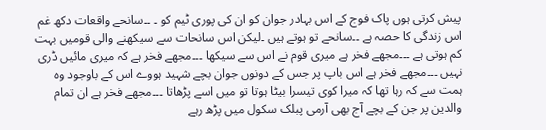پیش کرتی ہوں پاک فوج کے اس بہادر جوان کو ان کی پوری ٹیم کو ۔ ۔۔سانحے واقعات دکھ غم اس زندگی کا حصہ ہے ۔۔سانحے تو ہوتے ہیں ۔لیکن اس سانحات سے سیکھنے والی قومیں بہت کم ہوتی ہے ۔۔۔مجھے فخر ہے میری قوم نے اس سے سیکھا ۔۔۔مجھے فخر ہے کہ میری مائیں ڈری نہیں ۔۔۔مجھے فخر ہے اس باپ پر جس کے دونوں جوان بچے شہید ہووے اس کے باوجود وہ ہمت سے کہ رہا تھا کہ میرا کوی تیسرا بیٹا ہوتا تو میں اسے پڑھاتا ۔۔۔مجھے فخر ہے ان تمام والدین پر جن کے بچے آج بھی آرمی پبلک سکول میں پڑھ رہے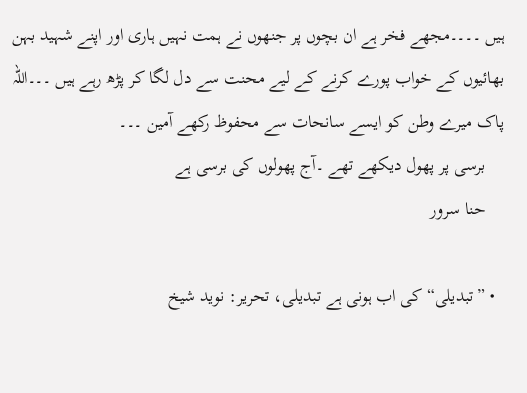ہیں ۔۔۔۔مجھے فخر ہے ان بچوں پر جنھوں نے ہمت نہیں ہاری اور اپنے شہید بہن بھائیوں کے خواب پورے کرنے کے لیے محنت سے دل لگا کر پڑھ رہے ہیں ۔۔۔اللہ پاک میرے وطن کو ایسے سانحات سے محفوظ رکھے آمین ۔۔۔
    برسی پر پھول دیکھے تھے ۔آج پھولوں کی برسی ہے
    حنا سرور

  • ”تبدیلی“ کی اب ہونی ہے تبدیلی، تحریر: نوید شیخ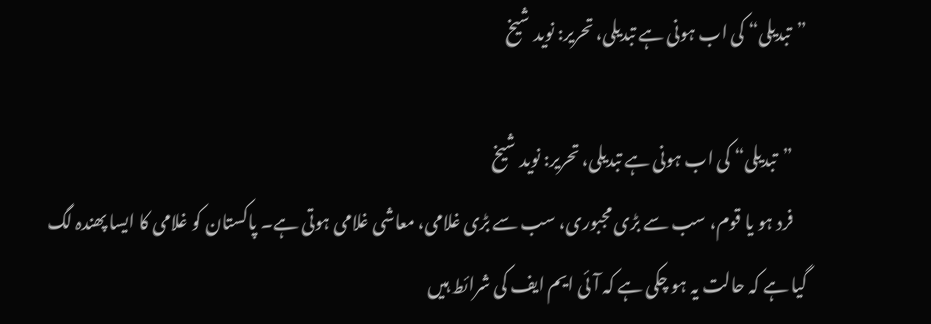”تبدیلی“ کی اب ہونی ہے تبدیلی، تحریر: نوید شیخ

    ”تبدیلی“ کی اب ہونی ہے تبدیلی، تحریر: نوید شیخ
    فرد ہو یا قوم، سب سے بڑی مجبوری، سب سے بڑی غلامی، معاشی غلامی ہوتی ہے۔ پاکستان کو غلامی کا ایسا پھندہ لگ گیا ہے کہ حالت یہ ہو چکی ہے کہ آئی ایم ایف کی شرائط ہیں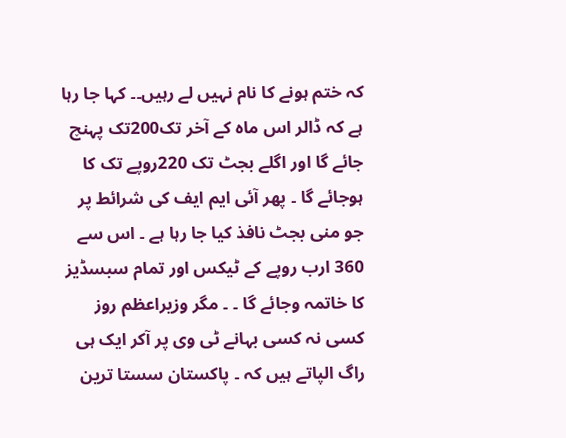کہ ختم ہونے کا نام نہیں لے رہیں۔۔ کہا جا رہا ہے کہ ڈالر اس ماہ کے آخر تک200تک پہنچ جائے گا اور اگلے بجٹ تک 220روپے تک کا ہوجائے گا ۔ پھر آئی ایم ایف کی شرائط پر جو منی بجٹ نافذ کیا جا رہا ہے ۔ اس سے 360 ارب روپے کے ٹیکس اور تمام سبسڈیز کا خاتمہ وجائے گا ۔ ۔ مگر وزیراعظم روز کسی نہ کسی بہانے ٹی وی پر آکر ایک ہی راگ الپاتے ہیں کہ ۔ پاکستان سستا ترین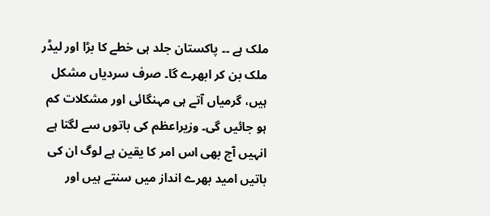ملک ہے ۔۔ پاکستان جلد ہی خطے کا بڑا اور لیڈر ملک بن کر ابھرے گا۔ صرف سردیاں مشکل ہیں، گرمیاں آتے ہی مہنگائی اور مشکلات کم ہو جائیں گی۔ وزیراعظم کی باتوں سے لگتا ہے انہیں آج بھی اس امر کا یقین ہے لوگ ان کی باتیں امید بھرے انداز میں سنتے ہیں اور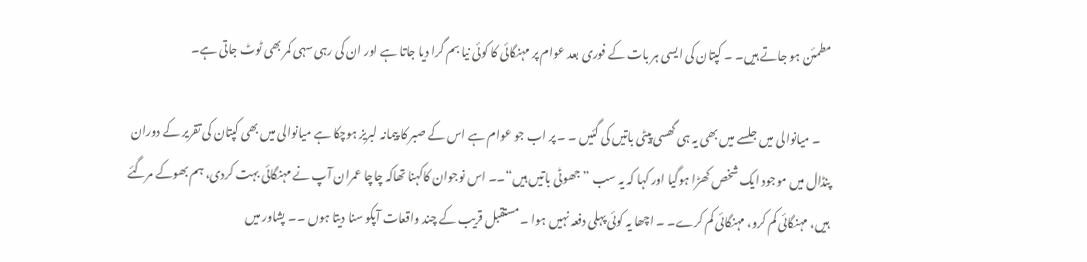مطمئن ہو جاتے ہیں۔ ۔ کپتان کی ایسی ہر بات کے فوری بعد عوام پر مہنگائی کا کوئی نیا بم گرا دیا جاتا ہے اور ان کی رہی سہی کمر بھی ٹوٹ جاتی ہے۔

    ۔ میانوالی میں جلسے میں بھی یہ ہی گھسی پیٹی باتیں کی گئیں ۔ ۔ پر اب جو عوام ہے اس کے صبر کا پیمانہ لبریز ہوچکا ہے میانوالی میں بھی کپتان کی تقریر کے دوران پنڈال میں موجود ایک شخص کھڑا ہوگیا اور کہا کہ یہ سب ” جھوٹی باتیں ہیں“۔۔ اس نوجوان کاکہنا تھاکہ چاچا عمران آپ نے مہنگائی بہت کردی، ہم بھوکے مرگئے ہیں، مہنگائی کم کرو، مہنگائی کم کرے۔ ۔ اچھا یہ کوئی پہلی دفعہ نہیں ہوا ۔ مستقبل قریب کے چند واقعات آپکو سنا دیتا ہوں ۔۔ پشاور میں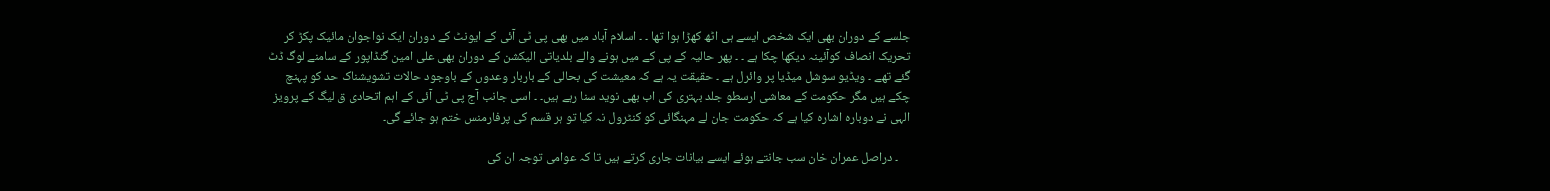جلسے کے دوران بھی ایک شخص ایسے ہی اٹھ کھڑا ہوا تھا ۔ ۔ اسلام آباد میں بھی پی ٹی آئی کے ایونٹ کے دوران ایک نواجوان مائیک پکڑ کر تحریک انصاف کوآئینہ دیکھا چکا ہے ۔ ۔ پھر حالیہ کے پی کے میں ہونے والے بلدیاتی الیکشن کے دوران بھی علی امین گنڈاپور کے سامنے لوگ ڈٹ گئے تھے ۔ ویڈیو سوشل میڈیا پر وائرل ہے ۔ حقیقت یہ ہے کہ معیشت کی بحالی کے باربار وعدوں کے باوجود حالات تشویشناک حد کو پہنچ چکے ہیں مگر حکومت کے معاشی ارسطو جلد بہتری کی اب بھی نوید سنا رہے ہیں۔ ۔ اسی جانب آج پی ٹی آئی کے اہم اتحادی ق لیگ کے پرویز الہی نے دوبارہ اشارہ کیا ہے کہ حکومت جان لے مہنگائی کو کنٹرول نہ کیا تو ہر قسم کی پرفارمنس ختم ہو جائے گی۔

    ۔ دراصل عمران خان سب جانتے ہوئے ایسے بیانات جاری کرتے ہیں تا کہ عوامی توجہ ان کی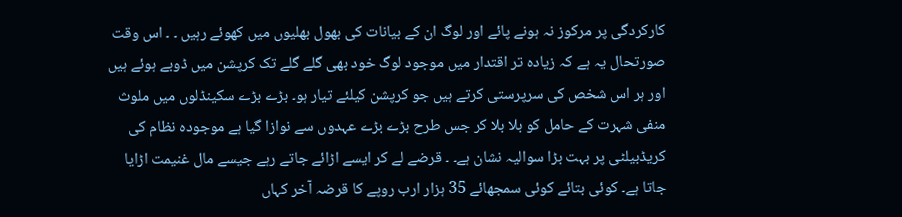کارکردگی پر مرکوز نہ ہونے پائے اور لوگ ان کے بیانات کی بھول بھلیوں میں کھوئے رہیں ۔ ۔ اس وقت صورتحال یہ ہے کہ زیادہ تر اقتدار میں موجود لوگ خود بھی گلے گلے تک کرپشن میں ڈوبے ہوئے ہیں اور ہر اس شخص کی سرپرستی کرتے ہیں جو کرپشن کیلئے تیار ہو۔ بڑے بڑے سکینڈلوں میں ملوث منفی شہرت کے حامل کو بلا بلا کر جس طرح بڑے بڑے عہدوں سے نوازا گیا ہے موجودہ نظام کی کریڈبیلٹی پر بہت بڑا سوالیہ نشان ہے۔ ۔ قرضے لے کر ایسے اڑائے جاتے رہے جیسے مال غنیمت اڑایا جاتا ہے۔ کوئی بتائے کوئی سمجھائے 35 ہزار ارب روپے کا قرضہ آخر کہاں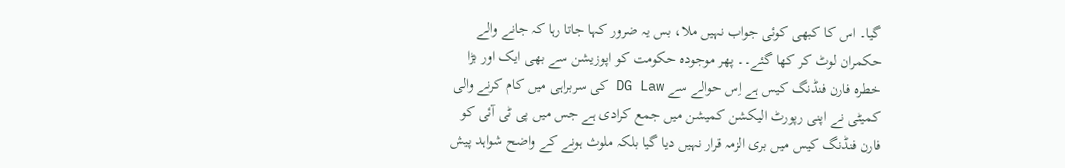گیا۔ اس کا کبھی کوئی جواب نہیں ملا، بس یہ ضرور کہا جاتا رہا کہ جانے والے حکمران لوٹ کر کھا گئے۔۔ پھر موجودہ حکومت کو اپوزیشن سے بھی ایک اور بڑا خطرہ فارن فنڈنگ کیس ہے اِس حوالے سے DG Law کی سربراہی میں کام کرنے والی کمیٹی نے اپنی رپورٹ الیکشن کمیشن میں جمع کرادی ہے جس میں پی ٹی آئی کو فارن فنڈنگ کیس میں بری الزمہ قرار نہیں دیا گیا بلکہ ملوث ہونے کے واضح شواہد پیش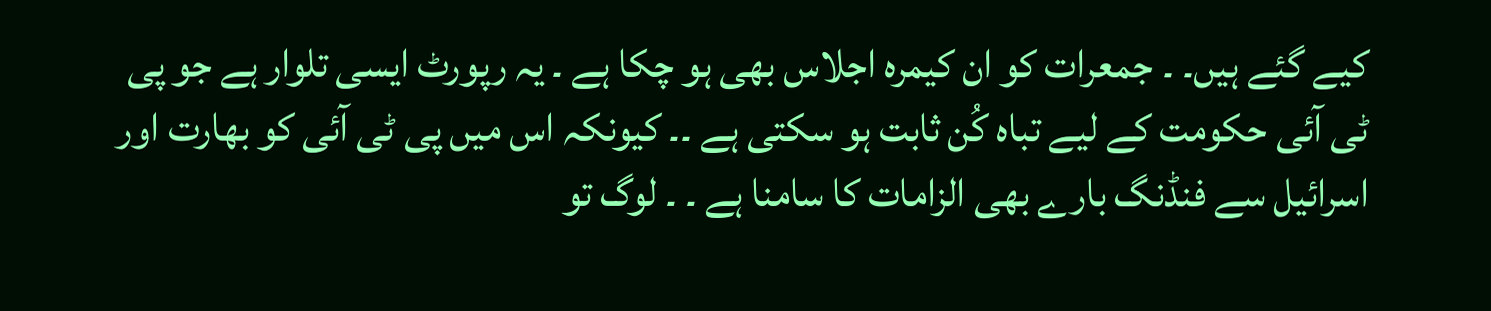کیے گئے ہیں۔ ۔ جمعرات کو ان کیمرہ اجلاس بھی ہو چکا ہے ۔ یہ رپورٹ ایسی تلوار ہے جو پی ٹی آئی حکومت کے لیے تباہ کُن ثابت ہو سکتی ہے ۔۔ کیونکہ اس میں پی ٹی آئی کو بھارت اور اسرائیل سے فنڈنگ بارے بھی الزامات کا سامنا ہے ۔ ۔ لوگ تو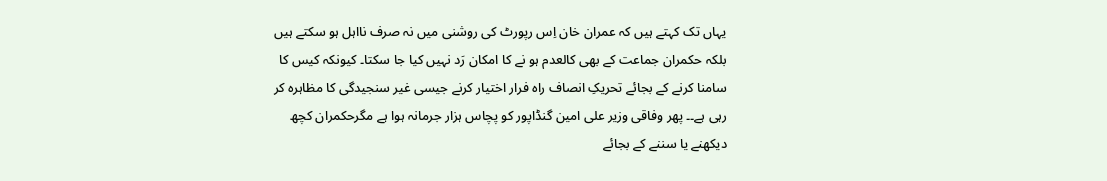یہاں تک کہتے ہیں کہ عمران خان اِس رپورٹ کی روشنی میں نہ صرف نااہل ہو سکتے ہیں بلکہ حکمران جماعت کے بھی کالعدم ہو نے کا امکان رَد نہیں کیا جا سکتا۔ کیونکہ کیس کا سامنا کرنے کے بجائے تحریکِ انصاف راہ فرار اختیار کرنے جیسی غیر سنجیدگی کا مظاہرہ کر رہی ہے۔۔ پھر وفاقی وزیر علی امین گنڈاپور کو پچاس ہزار جرمانہ ہوا ہے مگرحکمران کچھ دیکھنے یا سننے کے بجائے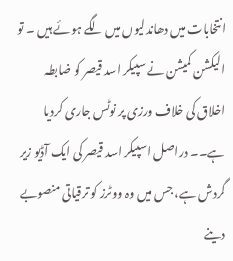انتخابات میں دھاندلیوں میں لگے ہوئے ہیں ۔ تو الیکشن کمیشن نے سپیکر اسد قیصر کو ضابطہ اخلاق کی خلاف ورزی پر نوٹس جاری کردیا ہے۔۔ دراصل اسپیکر اسد قیصر کی ایک آڈیو زیر گردش ہے، جس میں وہ ووٹرز کو ترقیاتی منصوبے دینے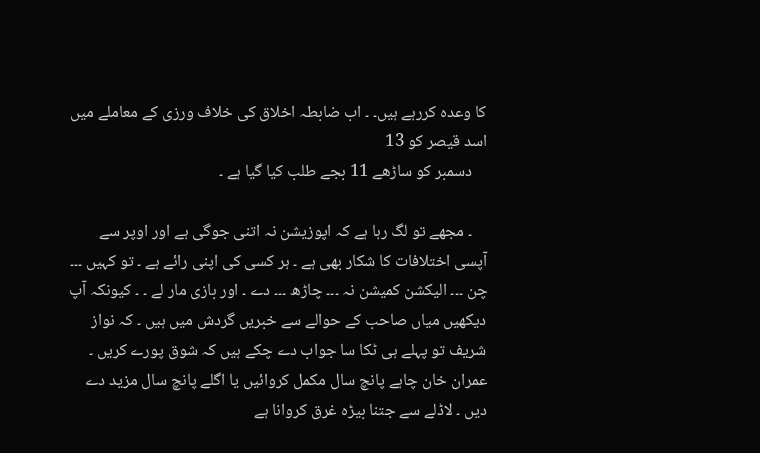کا وعدہ کررہے ہیں۔ ۔ اب ضابطہ اخلاق کی خلاف ورزی کے معاملے میں اسد قیصر کو 13
    دسمبر کو ساڑھے 11 بجے طلب کیا گیا ہے ۔

    ۔ مجھے تو لگ رہا ہے کہ اپوزیشن نہ اتنی جوگی ہے اور اوپر سے آپسی اختلافات کا شکار بھی ہے ۔ ہر کسی کی اپنی رائے ہے ۔ تو کہیں ۔۔۔ چن ۔۔۔ الیکشن کمیشن نہ ۔۔۔ چاڑھ ۔۔۔ دے ۔ اور بازی مار لے ۔ ۔ کیونکہ آپ دیکھیں میاں صاحب کے حوالے سے خبریں گردش میں ہیں ۔ کہ نواز شریف تو پہلے ہی ٹکا سا جواب دے چکے ہیں کہ شوق پورے کریں ۔ عمران خان چاہے پانچ سال مکمل کروائیں یا اگلے پانچ سال مزید دے دیں ۔ لاڈلے سے جتنا بیڑہ غرق کروانا ہے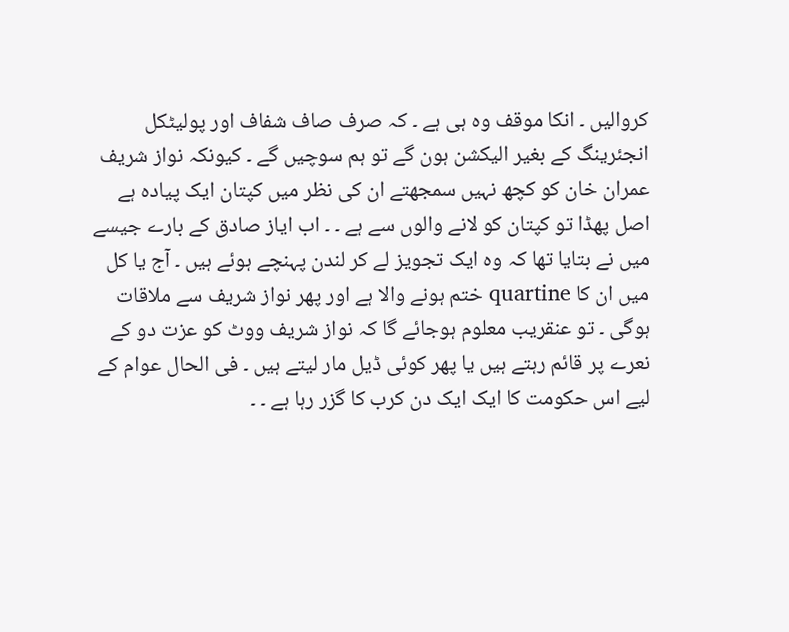کروالیں ۔ انکا موقف وہ ہی ہے ۔ کہ صرف صاف شفاف اور پولیٹکل انجئرینگ کے بغیر الیکشن ہون گے تو ہم سوچیں گے ۔ کیونکہ نواز شریف عمران خان کو کچھ نہیں سمجھتے ان کی نظر میں کپتان ایک پیادہ ہے اصل پھڈا تو کپتان کو لانے والوں سے ہے ۔ ۔ اب ایاز صادق کے بارے جیسے میں نے بتایا تھا کہ وہ ایک تجویز لے کر لندن پہنچے ہوئے ہیں ۔ آج یا کل میں ان کا quartine ختم ہونے والا ہے اور پھر نواز شریف سے ملاقات ہوگی ۔ تو عنقریب معلوم ہوجائے گا کہ نواز شریف ووٹ کو عزت دو کے نعرے پر قائم رہتے ہیں یا پھر کوئی ڈیل مار لیتے ہیں ۔ فی الحال عوام کے لیے اس حکومت کا ایک ایک دن کرب کا گزر رہا ہے ۔ ۔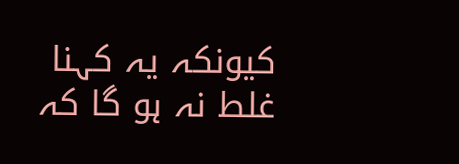کیونکہ یہ کہنا غلط نہ ہو گا کہ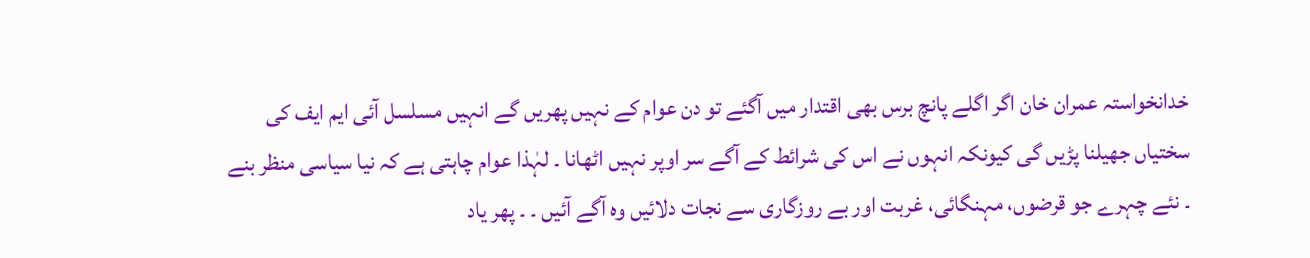خدانخواستہ عمران خان اگر اگلے پانچ برس بھی اقتدار میں آگئے تو دن عوام کے نہیں پھریں گے انہیں مسلسل آئی ایم ایف کی سختیاں جھیلنا پڑیں گی کیونکہ انہوں نے اس کی شرائط کے آگے سر اوپر نہیں اٹھانا ۔ لہٰذا عوام چاہتی ہے کہ نیا سیاسی منظر بنے ۔ نئے چہرے جو قرضوں، مہنگائی، غربت اور بے روزگاری سے نجات دلائیں وہ آگے آئیں ۔ ۔ پھر یاد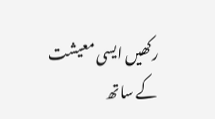رکھیں ایسی معیشت کے ساتھ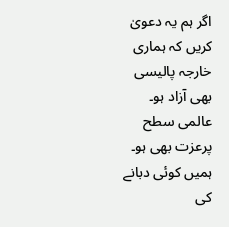اگر ہم یہ دعویٰ کریں کہ ہماری خارجہ پالیسی بھی آزاد ہو۔ عالمی سطح پرعزت بھی ہو۔ ہمیں کوئی دبانے کی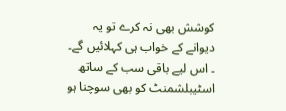کوشش بھی نہ کرے تو یہ دیوانے کے خواب ہی کہلائیں گے۔ ۔ اس لیے باقی سب کے ساتھ اسٹیبلشمنٹ کو بھی سوچنا ہو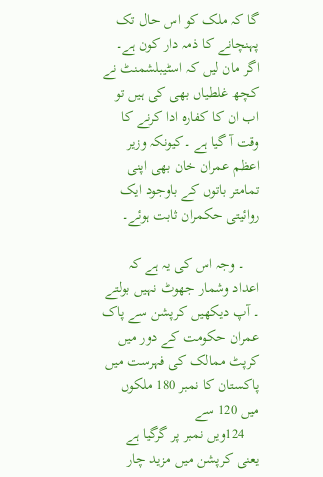گا کہ ملک کو اس حال تک پہنچانے کا ذمہ دار کون ہے۔ اگر مان لیں کہ اسٹیبلشمنٹ نے کچھ غلطیاں بھی کی ہیں تو اب ان کا کفارہ ادا کرنے کا وقت آ گیا ہے ۔کیونکہ وزیر اعظم عمران خان بھی اپنی تمامتر باتوں کے باوجود ایک روائیتی حکمران ثابت ہوئے۔

    ۔ وجہ اس کی یہ ہے کہ اعداد وشمار جھوٹ نہیں بولتے ۔ آپ دیکھیں کرپشن سے پاک عمران حکومت کے دور میں کرپٹ ممالک کی فہرست میں پاکستان کا نمبر 180 ملکوں میں 120 سے
    124ویں نمبر پر گرگیا ہے یعنی کرپشن میں مزید چار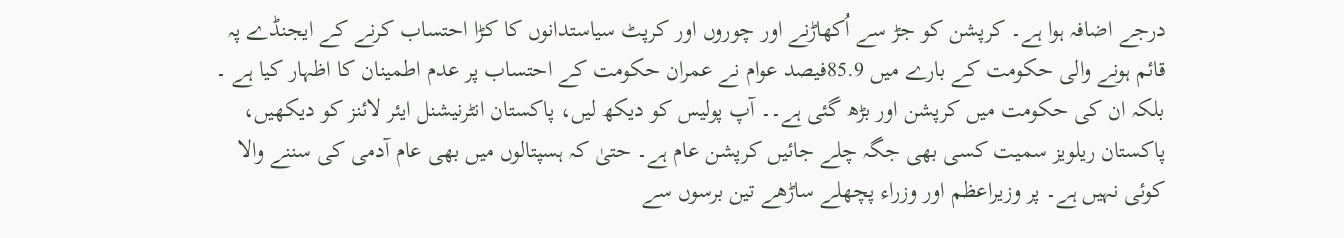درجے اضافہ ہوا ہے۔ کرپشن کو جڑ سے اُکھاڑنے اور چوروں اور کرپٹ سیاستدانوں کا کڑا احتساب کرنے کے ایجنڈے پہ قائم ہونے والی حکومت کے بارے میں 85.9فیصد عوام نے عمران حکومت کے احتساب پر عدم اطمینان کا اظہار کیا ہے ۔ بلکہ ان کی حکومت میں کرپشن اور بڑھ گئی ہے۔۔ آپ پولیس کو دیکھ لیں، پاکستان انٹرنیشنل ایئر لائنز کو دیکھیں، پاکستان ریلویز سمیت کسی بھی جگہ چلے جائیں کرپشن عام ہے۔ حتیٰ کہ ہسپتالوں میں بھی عام آدمی کی سننے والا کوئی نہیں ہے۔ پر وزیراعظم اور وزراء پچھلے ساڑھے تین برسوں سے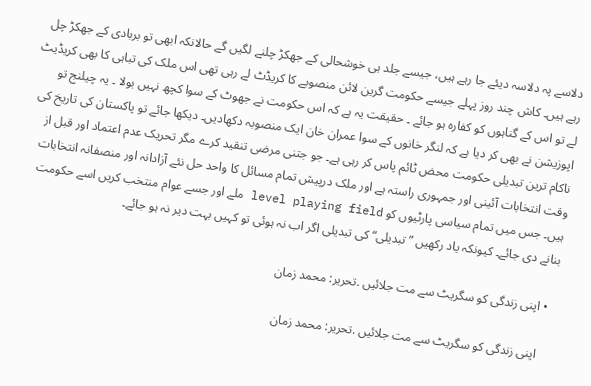دلاسے پہ دلاسہ دیئے جا رہے ہیں، جیسے جلد ہی خوشحالی کے جھکڑ چلنے لگیں گے حالانکہ ابھی تو بربادی کے جھکڑ چل رہے ہیں۔ کاش چند روز پہلے جیسے حکومت گرین لائن منصوبے کا کریڈٹ لے رہی تھی اس ملک کی تباہی کا بھی کریڈیٹ لے تو اس کے گناہوں کو کفارہ ہو جائے ۔ حقیقت یہ ہے کہ اس حکومت نے جھوٹ کے سوا کچھ نہیں بولا ۔ یہ چیلنج تو اپوزیشن نے بھی کر دیا ہے کہ لنگر خانوں کے سوا عمران خان ایک منصوبہ دکھادیں۔ دیکھا جائے تو پاکستان کی تاریخ کی ناکام ترین تبدیلی حکومت محض ٹائم پاس کر رہی ہے۔ جو جتنی مرضی تنقید کرے مگر تحریک عدم اعتماد اور قبل از وقت انتخابات آئینی اور جمہوری راستہ ہے اور ملک درپیش تمام مسائل کا واحد حل نئے آزادانہ اور منصفانہ انتخابات ہیں۔ جس میں تمام سیاسی پارٹیوں کو level playing field ملے اور جسے عوام منتخب کریں اسے حکومت بنانے دی جائے۔ کیونکہ یاد رکھیں ”تبدیلی“ کی تبدیلی اگر اب نہ ہوئی تو کہیں بہت دیر نہ ہو جائے۔

  • اپنی زندگی کو سگریٹ سے مت جلائیں .تحریر: محمد زمان

    اپنی زندگی کو سگریٹ سے مت جلائیں .تحریر: محمد زمان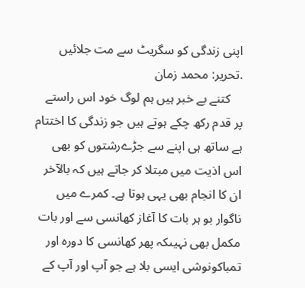اپنی زندگی کو سگریٹ سے مت جلائیں .تحریر: محمد زمان
    کتنے بے خبر ہیں ہم لوگ خود اس راستے پر قدم رکھ چکے ہوتے ہیں جو زندگی کا اختتام ہے ساتھ ہی اپنے سے جڑےرشتوں کو بھی اس اذیت میں مبتلا کر جاتے ہیں کہ بالآخر ان کا انجام بھی یہی ہوتا ہے۔ کمرے میں ناگوار بو ہر بات کا آغاز کھانسی سے اور بات مکمل بھی نہیںکہ پھر کھانسی کا دورہ اور تمباکونوشی ایسی بلا ہے جو آپ اور آپ کے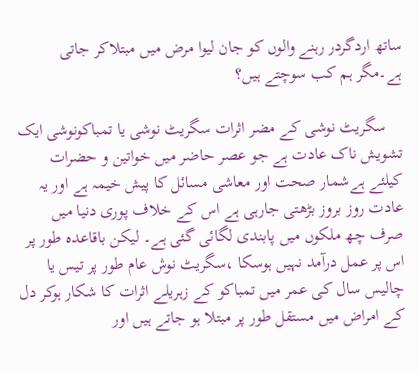ساتھ اردگردر رہنے والوں کو جان لیوا مرض میں مبتلاکر جاتی ہے۔مگر ہم کب سوچتے ہیں؟

    سگریٹ نوشی کے مضر اثرات سگریٹ نوشی یا تمباکونوشی ایک تشویش ناک عادت ہے جو عصر حاضر میں خواتین و حضرات کیلئے ہےشمار صحت اور معاشی مسائل کا پیش خیمہ ہے اور یہ عادت روز بروز بڑھتی جارہی ہے اس کے خلاف پوری دنیا میں صرف چھ ملکوں میں پابندی لگائی گئی ہے۔ لیکن باقاعدہ طور پر اس پر عمل درآمد نہیں ہوسکا ،سگریٹ نوش عام طور پر تیس یا چالیس سال کی عمر میں تمباکو کے زہریلے اثرات کا شکار ہوکر دل کے امراض میں مستقل طور پر مبتلا ہو جاتے ہیں اور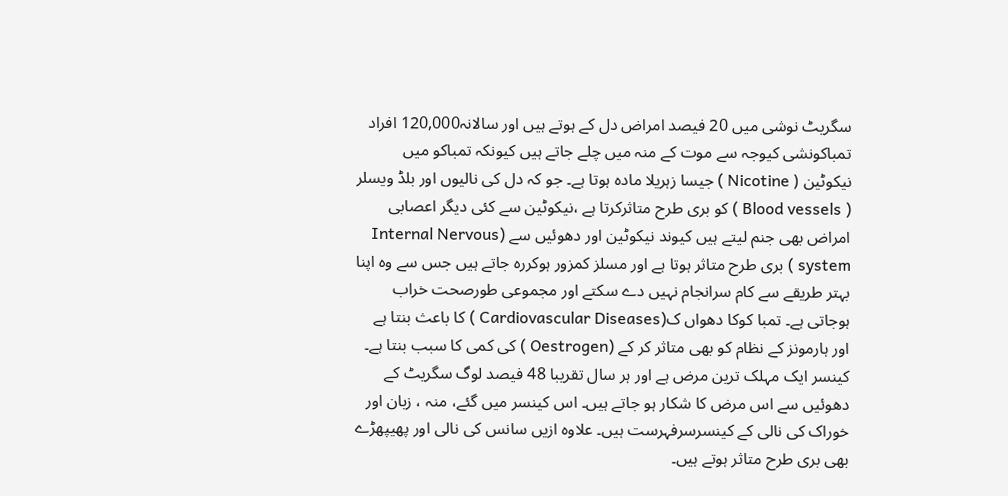سگریٹ نوشی میں 20 فیصد امراض دل کے ہوتے ہیں اور سالانہ120,000 افراد تمباکونشی کیوجہ سے موت کے منہ میں چلے جاتے ہیں کیونکہ تمباکو میں نیکوٹین ( Nicotine ) جیسا زہریلا مادہ ہوتا ہے۔ جو کہ دل کی نالیوں اور بلڈ ویسلر ( Blood vessels ) کو بری طرح متاثرکرتا ہے ،نیکوٹین سے کئی دیگر اعصابی امراض بھی جنم لیتے ہیں کیوند نیکوٹین اور دھوئیں سے (Internal Nervous system ) بری طرح متاثر ہوتا ہے اور مسلز کمزور ہوکررہ جاتے ہیں جس سے وہ اپنا بہتر طریقے سے کام سرانجام نہیں دے سکتے اور مجموعی طورصحت خراب ہوجاتی ہے۔ تمبا کوکا دھواں ک(Cardiovascular Diseases ) کا باعث بنتا ہے اور ہارمونز کے نظام کو بھی متاثر کر کے (Oestrogen ) کی کمی کا سبب بنتا ہے۔ کینسر ایک مہلک ترین مرض ہے اور ہر سال تقریبا 48 فیصد لوگ سگریٹ کے دھوئیں سے اس مرض کا شکار ہو جاتے ہیں۔ اس کینسر میں گئے، منہ ، زبان اور خوراک کی نالی کے کینسرسرفہرست ہیں۔ علاوہ ازیں سانس کی نالی اور پھیپھڑے بھی بری طرح متاثر ہوتے ہیں۔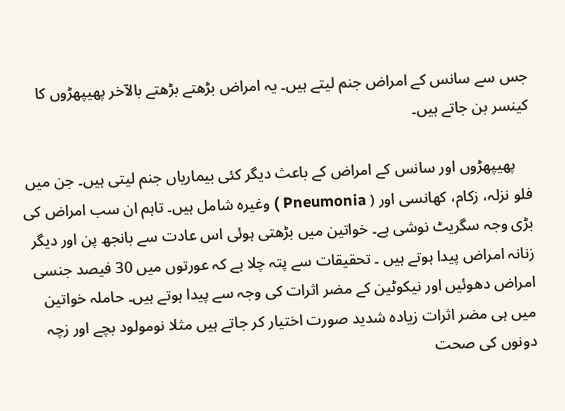جس سے سانس کے امراض جنم لیتے ہیں۔ یہ امراض بڑھتے بڑھتے بالآخر پھیپھڑوں کا کینسر بن جاتے ہیں۔

    پھیپھڑوں اور سانس کے امراض کے باعث دیگر کئی بیماریاں جنم لیتی ہیں۔ جن میں فلو نزلہ، زکام، کھانسی اور ( Pneumonia ) وغیرہ شامل ہیں۔ تاہم ان سب امراض کی بڑی وجہ سگریٹ نوشی ہے۔ خواتین میں بڑھتی ہوئی اس عادت سے بانجھ پن اور دیگر زنانہ امراض پیدا ہوتے ہیں ۔ تحقیقات سے پتہ چلا ہے کہ عورتوں میں 30 فیصد جنسی امراض دھوئیں اور نیکوٹین کے مضر اثرات کی وجہ سے پیدا ہوتے ہیں۔ حاملہ خواتین میں ہی مضر اثرات زیادہ شدید صورت اختیار کر جاتے ہیں مثلا نومولود بچے اور زچہ دونوں کی صحت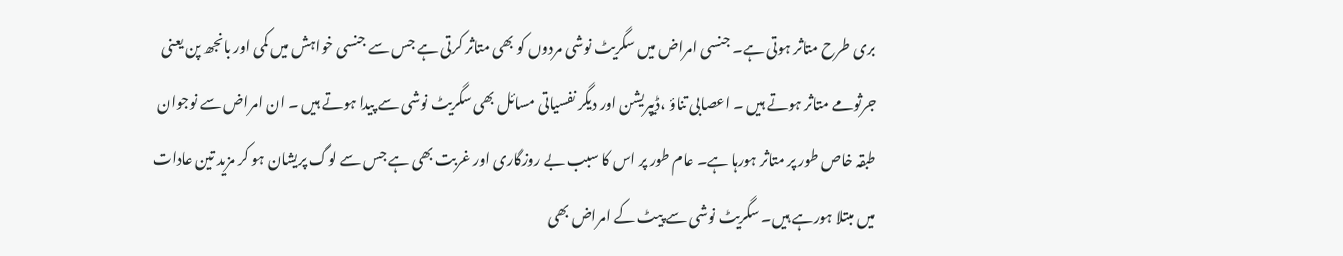بری طرح متاثر ہوتی ہے۔ جنسی امراض میں سگریٹ نوشی مردوں کو بھی متاثر کرتی ہے جس سے جنسی خواہش میں کمی اور بانجھ پن یعنی جرثومے متاثر ہوتے ہیں ۔ اعصابی تناؤ ،ڈیپریشن اور دیگر نفسیاتی مسائل بھی سگریٹ نوشی سے پیدا ہوتے ہیں ۔ ان امراض سے نوجوان طبقہ خاص طور پر متاثر ہورہا ہے۔ عام طور پر اس کا سبب بے روزگاری اور غربت بھی ہے جس سے لوگ پریشان ہو کر مزید تین عادات میں مبتلا ہورہے ہیں۔ سگریٹ نوشی سے پیٹ کے امراض بھی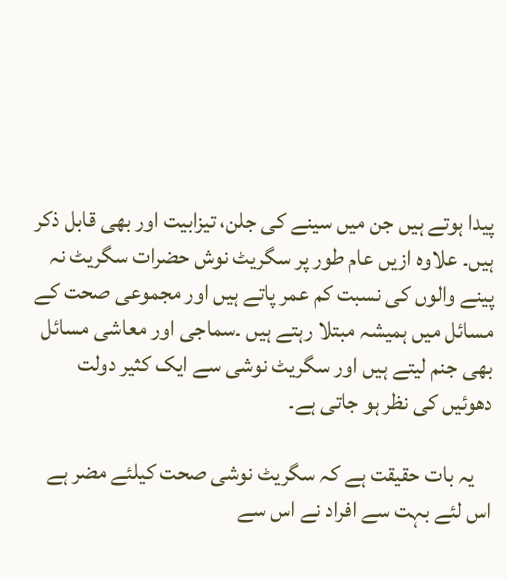پیدا ہوتے ہیں جن میں سینے کی جلن، تیزابیت اور بھی قابل ذکر ہیں۔ علاوہ ازیں عام طور پر سگریٹ نوش حضرات سگریٹ نہ پینے والوں کی نسبت کم عمر پاتے ہیں اور مجموعی صحت کے مسائل میں ہمیشہ مبتلا رہتے ہیں ۔سماجی اور معاشی مسائل بھی جنم لیتے ہیں اور سگریٹ نوشی سے ایک کثیر دولت دھوئیں کی نظر ہو جاتی ہے۔

    یہ بات حقیقت ہے کہ سگریٹ نوشی صحت کیلئے مضر ہے اس لئے بہت سے افراد نے اس سے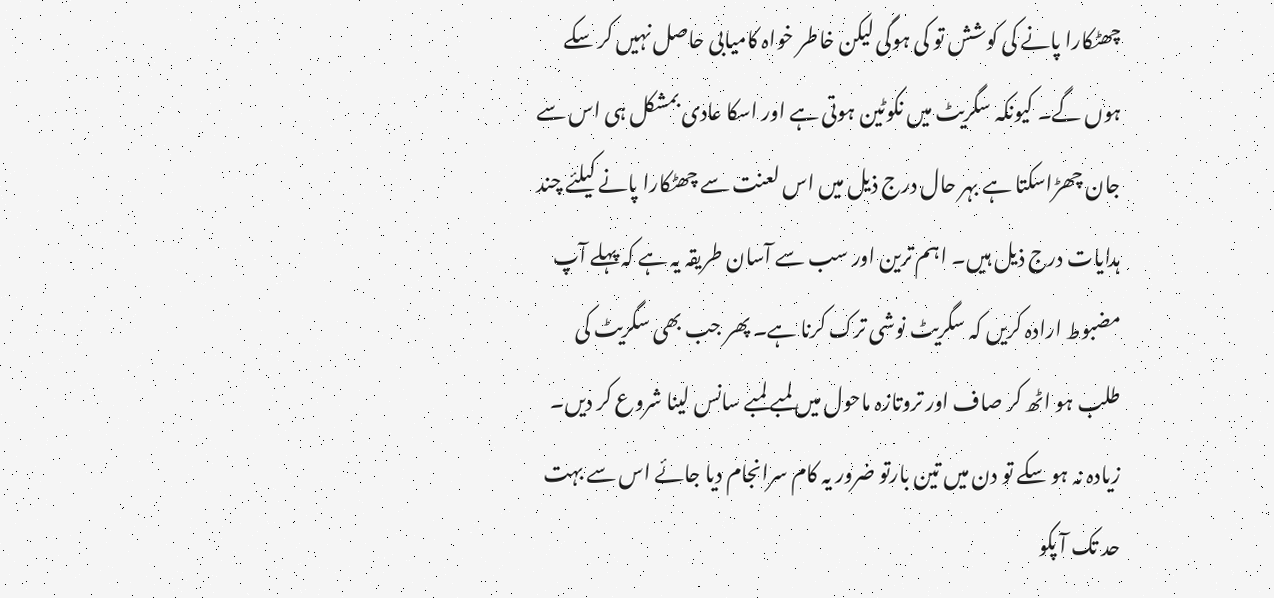چھٹکارا پانے کی کوشش تو کی ہوگی لیکن خاطر خواہ کامیابی حاصل نہیں کر سکے ہوں گے۔ کیونکہ سگریٹ میں نکوٹین ہوتی ہے اور اسکا عادی بمشکل ہی اس سے جان چھڑاسکتا ہے بہر حال درج ذیل میں اس لعنت سے چھٹکارا پانے کیلئے چند ہدایات درج ذیل ہیں۔ اہم ترین اور سب سے آسان طریقہ یہ ہے کہ پہلے آپ مضبوط ارادہ کریں کہ سگریٹ نوشی ترک کرنا ہے۔ پھر جب بھی سگریٹ کی طلب ہو اٹھ کر صاف اور تروتازہ ماحول میں لمبے لمبے سانس لینا شروع کر دیں۔ زیادہ نہ ہو سکے تو دن میں تین بارتو ضرور یہ کام سرانجام دیا جائے اس سے بہت حد تک آ پکو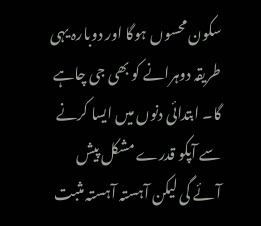سکون محسوں ہوگا اور دوبارہ یہی طریقہ دوہرانے کو بھی جی چاہے گا۔ ابتدائی دنوں میں ایسا کرنے سے آپکو قدرے مشکل پیش آئے گی لیکن آہستہ آہستہ مثبت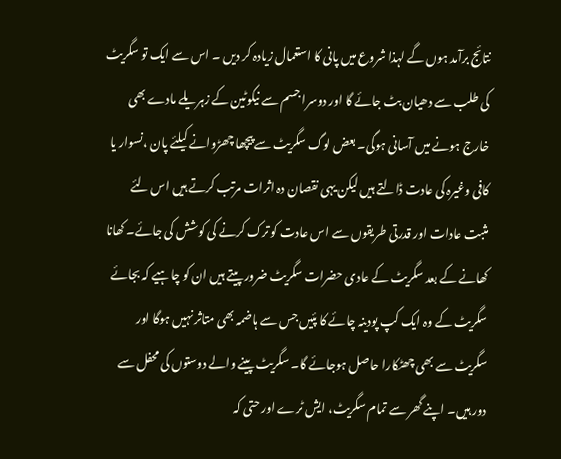نتائج برآمد ہوں گے لہذا شروع میں پانی کا استعمال زیادہ کر دیں ۔ اس سے ایک تو سگریٹ کی طلب سے دھیان بٹ جائے گا اور دوسرا جسم سے نیکوٹین کے زہریلے مادے بھی خارج ہونے میں آسانی ہوگی۔ بعض لوگ سگریٹ سے پیچھا چھڑوانے کیلئے پان ،نسوار یا کافی وغیرہ کی عادت ڈالتے ہیں لیکن یہی نقصان دہ اثرات مرتب کرتے ہیں اس لئے مثبت عادات اور قدرتی طریقوں سے اس عادت کو ترک کرنے کی کوشش کی جائے۔ کھانا کھانے کے بعد سگریٹ کے عادی حضرات سگریٹ ضرور پیتے ہیں ان کو چاہیے کہ بجائے سگریٹ کے وہ ایک کپ پودینہ چائے کا پئیں جس سے ہاضمہ بھی متاثر نہیں ہوگا اور سگریٹ سے بھی چھٹکارا حاصل ہوجائے گا۔ سگریٹ پینے والے دوستوں کی محفل سے دور ہیں۔ اپنے گھر سے تمام سگریٹ، ایش ٹرے اور حتی کہ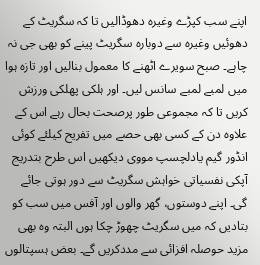اپنے سب کپڑے وغیرہ دھوڈالیں تا کہ سگریٹ کے دھوئیں وغیرہ سے دوبارہ سگریٹ پینے کو بھی جی نہ چاہے۔ صبح سویرے اٹھنے کا معمول بنالیں اور تازہ ہوا میں لمبے لمبے سانس لیں۔ اور ہلکی پھلکی ورزش کریں تا کہ مجموعی طور پرصحت بحال رہے اس کے علاوہ دن کے کسی بھی حصے میں تفریح کیلئے کوئی انڈور گیم یادلچسپ مووی دیکھیں اس طرح بتدریج آپکی نفسیاتی خواہش سگریٹ سے دور ہوتی جائے گی۔ اپنے دوستوں، گھر والوں اور آفس میں سب کو بتادیں کہ میں سگریٹ چھوڑ چکا ہوں البتہ وہ بھی مزید حوصلہ افزائی سے مددکریں گے۔ بعض ہسپتالوں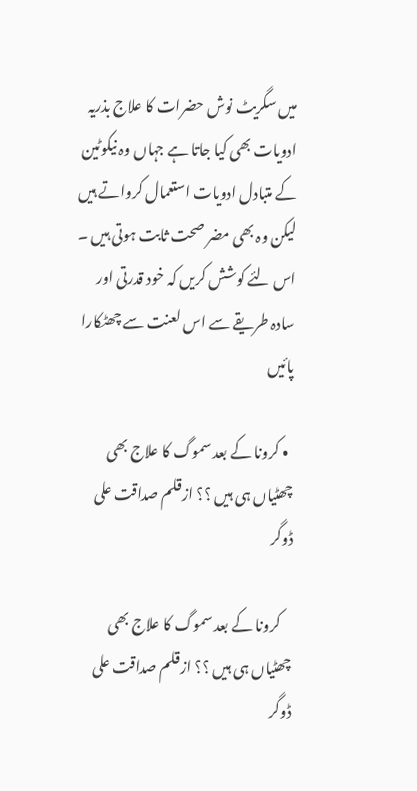میں سگریٹ نوش حضرات کا علاج بذریہ ادویات بھی کیا جاتا ہے جہاں وہ نیکوٹین کے متبادل ادویات استعمال کرواتے ہیں لیکن وہ بھی مضر صحت ثابت ہوتی ہیں ۔ اس لئے کوشش کریں کہ خود قدرتی اور سادہ طریقے سے اس لعنت سے چھٹکارا پائیں

  • کرونا کے بعد سموگ کا علاج بھی چھٹیاں ہی ہیں ؟؟ ازقلم صداقت علی ڈوگر

    کرونا کے بعد سموگ کا علاج بھی چھٹیاں ہی ہیں ؟؟ ازقلم صداقت علی ڈوگر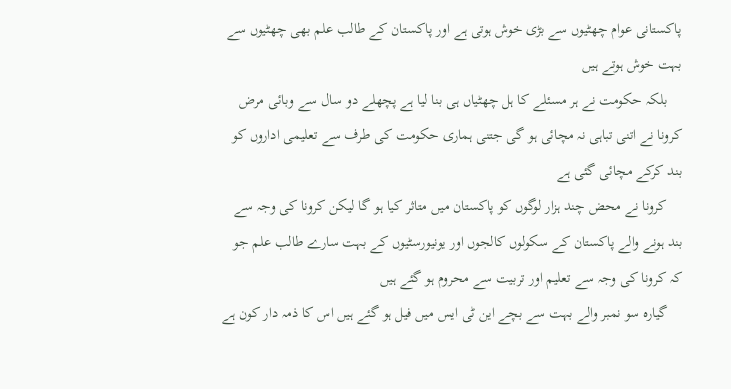پاکستانی عوام چھٹیوں سے بڑی خوش ہوتی ہے اور پاکستان کے طالب علم بھی چھٹیوں سے بہت خوش ہوتے ہیں
    بلکہ حکومت نے ہر مسئلے کا ہل چھٹیاں ہی بنا لیا ہے پچھلے دو سال سے وبائی مرض کرونا نے اتنی تباہی نہ مچائی ہو گی جتنی ہماری حکومت کی طرف سے تعلیمی اداروں کو بند کرکے مچائی گئی ہے
    کرونا نے محض چند ہزار لوگوں کو پاکستان میں متاثر کیا ہو گا لیکن کرونا کی وجہ سے بند ہونے والے پاکستان کے سکولوں کالجوں اور یونیورسٹیوں کے بہت سارے طالب علم جو کہ کرونا کی وجہ سے تعلیم اور تربیت سے محروم ہو گئے ہیں
    گیارہ سو نمبر والے بہت سے بچے این ٹی ایس میں فیل ہو گئے ہیں اس کا ذمہ دار کون ہے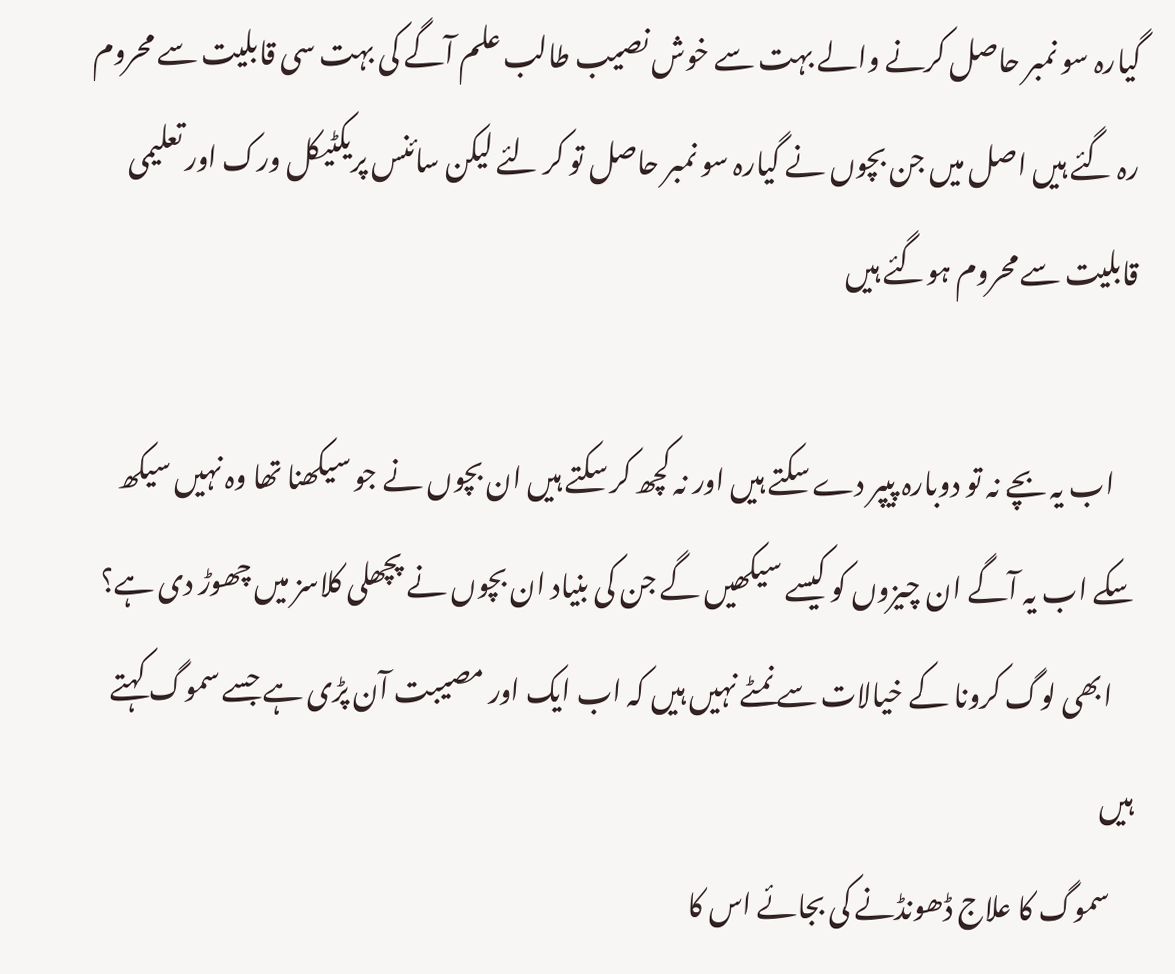گیارہ سو نمبر حاصل کرنے والے بہت سے خوش نصیب طالب علم آگے کی بہت سی قابلیت سے محروم رہ گئے ہیں اصل میں جن بچوں نے گیارہ سو نمبر حاصل تو کر لئے لیکن سائنس پریکٹیکل ورک اور تعلیمی قابلیت سے محروم ہوگئے ہیں

    اب یہ بچے نہ تو دوبارہ پیپر دے سکتے ہیں اور نہ کچھ کر سکتے ہیں ان بچوں نے جو سیکھنا تھا وہ نہیں سیکھ سکے اب یہ آگے ان چیزوں کو کیسے سیکھیں گے جن کی بنیاد ان بچوں نے پچھلی کلاسز میں چھوڑ دی ہے؟
    ابھی لوگ کرونا کے خیالات سے نمٹے نہیں ہیں کہ اب ایک اور مصیبت آن پڑی ہے جسے سموگ کہتے ہیں
    سموگ کا علاج ڈھونڈنے کی بجائے اس کا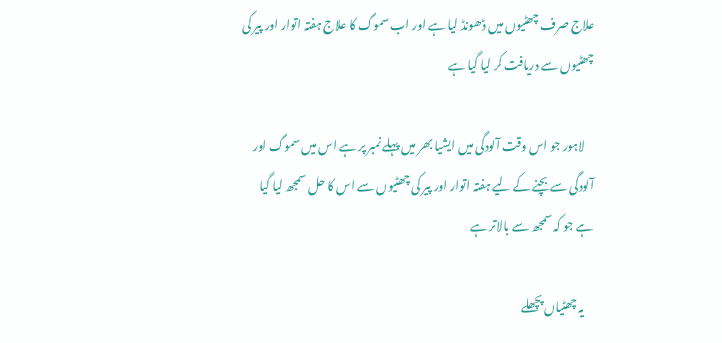علاج صرف چھٹیوں میں ڈھونڈ لیا ہے اور اب سموگ کا علاج ہفتہ اتوار اور پیر کی چھٹیوں سے دریافت کر لیا گیا ہے

    لاہور جو اس وقت آلودگی میں ایشیا بھر میں پہلے نمبر پر ہے اس میں سموگ اور آلودگی سے بچنے کے لیے ہفتہ اتوار اور پیر کی چھٹیوں سے اس کا حل سمجھ لیا گیا ہے جو کہ سمجھ سے بالاتر ہے

    یہ چھٹیاں پچھلے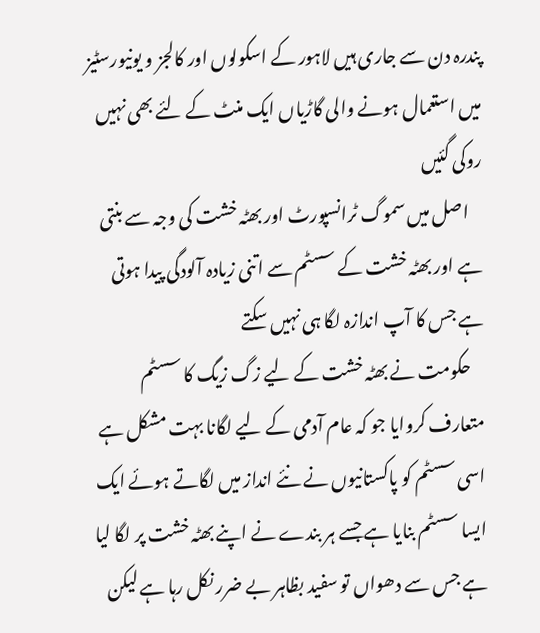پندرہ دن سے جاری ہیں لاہور کے اسکولوں اور کالجز و یونیورسٹیز میں استعمال ہونے والی گاڑیاں ایک منٹ کے لئے بھی نہیں روکی گئیں
    اصل میں سموگ ٹرانسپورٹ اور بھٹہ خشت کی وجہ سے بنتی ہے اور بھٹہ خشت کے سسٹم سے اتنی زیادہ آلودگی پیدا ہوتی ہے جس کا آپ اندازہ لگا ہی نہیں سکتے
    حکومت نے بھٹہ خشت کے لیے زگ زیگ کا سسٹم متعارف کروایا جو کہ عام آدمی کے لیے لگانا بہت مشکل ہے اسی سسٹم کو پاکستانیوں نے نئے انداز میں لگاتے ہوئے ایک ایسا سسٹم بنایا ہے جسے ہر بندے نے اپنے بھٹہ خشت پر لگا لیا ہے جس سے دھواں تو سفید بظاہر بے ضرر نکل رہا ہے لیکن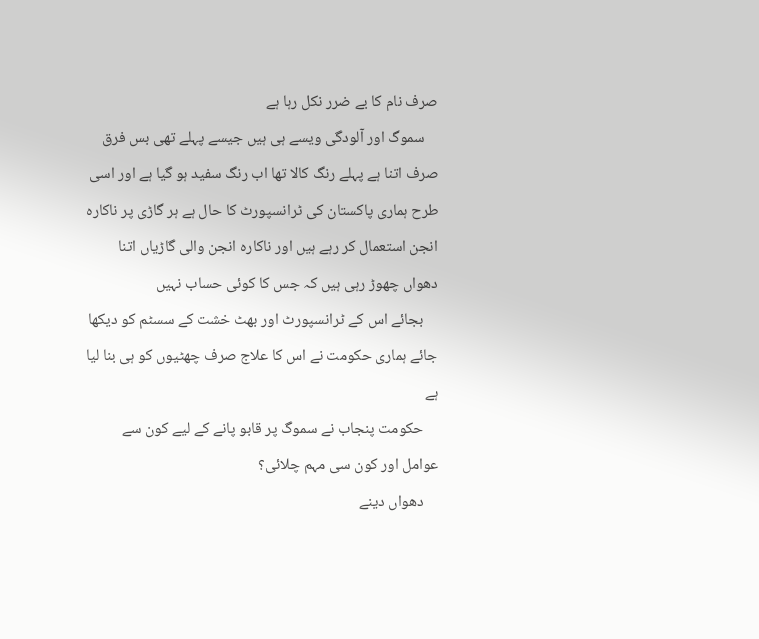صرف نام کا بے ضرر نکل رہا ہے
    سموگ اور آلودگی ویسے ہی ہیں جیسے پہلے تھی بس فرق صرف اتنا ہے پہلے رنگ کالا تھا اب رنگ سفید ہو گیا ہے اور اسی طرح ہماری پاکستان کی ٹرانسپورٹ کا حال ہے ہر گاڑی پر ناکارہ انجن استعمال کر رہے ہیں اور ناکارہ انجن والی گاڑیاں اتنا دھواں چھوڑ رہی ہیں کہ جس کا کوئی حساب نہیں
    بجائے اس کے ٹرانسپورٹ اور بھٹ خشت کے سسٹم کو دیکھا جائے ہماری حکومت نے اس کا علاج صرف چھٹیوں کو ہی بنا لیا ہے
    حکومت پنجاب نے سموگ پر قابو پانے کے لیے کون سے عوامل اور کون سی مہم چلائی؟
    دھواں دینے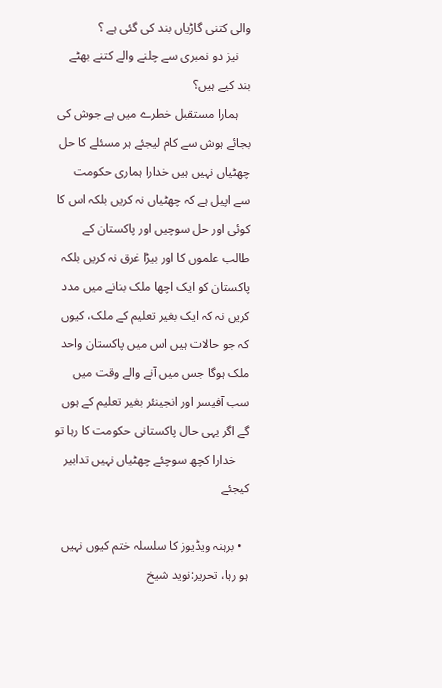والی کتنی گاڑیاں بند کی گئی ہے ؟
    نیز دو نمبری سے چلنے والے کتنے بھٹے بند کیے ہیں؟
    ہمارا مستقبل خطرے میں ہے جوش کی بجائے ہوش سے کام لیجئے ہر مسئلے کا حل چھٹیاں نہیں ہیں خدارا ہماری حکومت سے اپیل ہے کہ چھٹیاں نہ کریں بلکہ اس کا کوئی اور حل سوچیں اور پاکستان کے طالب علموں کا اور بیڑا غرق نہ کریں بلکہ پاکستان کو ایک اچھا ملک بنانے میں مدد کریں نہ کہ ایک بغیر تعلیم کے ملک، کیوں کہ جو حالات ہیں اس میں پاکستان واحد ملک ہوگا جس میں آنے والے وقت میں سب آفیسر اور انجینئر بغیر تعلیم کے ہوں گے اگر یہی حال پاکستانی حکومت کا رہا تو
    خدارا کچھ سوچئے چھٹیاں نہیں تدابیر کیجئے

  • برہنہ ویڈیوز کا سلسلہ ختم کیوں نہیں ہو رہا، تحریر:نوید شیخ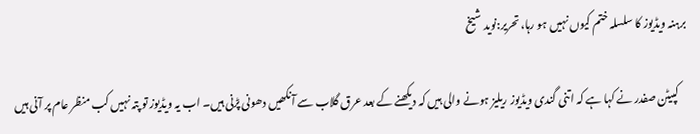برہنہ ویڈیوز کا سلسلہ ختم کیوں نہیں ہو رہا، تحریر:نوید شیخ

    کپیٹن صفدر نے کہا ہے کہ اتنی گندی ویڈیوز ریلیز ہونے والی ہیں کہ دیکھنے کے بعد عرق گلاب سے آنکھیں دھونی پڑنی ہیں۔ اب یہ ویڈیوز تو پتہ نہیں کب منظر عام پر آنی ہیں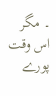۔ مگر اس وقت پورے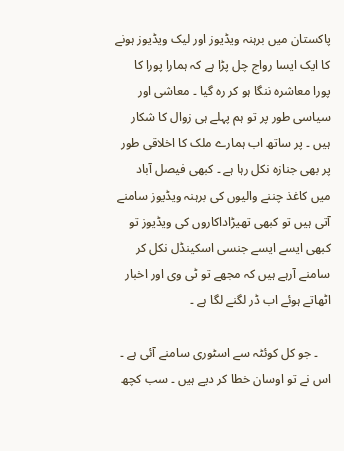پاکستان میں برہنہ ویڈیوز اور لیک ویڈیوز ہونے کا ایک ایسا رواج چل پڑا ہے کہ ہمارا پورا کا پورا معاشرہ ننگا ہو کر رہ گیا ۔ معاشی اور سیاسی طور پر تو ہم پہلے ہی زوال کا شکار ہیں ۔ پر ساتھ اب ہمارے ملک کا اخلاقی طور پر بھی جنازہ نکل رہا ہے ۔ کبھی فیصل آباد میں کاغذ چننے والیوں کی برہنہ ویڈیوز سامنے آتی ہیں تو کبھی تھیڑاداکاروں کی ویڈیوز تو کبھی ایسے ایسے جنسی اسکینڈل نکل کر سامنے آرہے ہیں کہ مجھے تو ٹی وی اور اخبار اٹھاتے ہوئے اب ڈر لگنے لگا ہے ۔

    ۔ جو کل کوئٹہ سے اسٹوری سامنے آئی ہے ۔ اس نے تو اوسان خطا کر دیے ہیں ۔ سب کچھ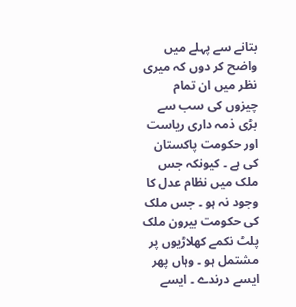بتانے سے پہلے میں واضح کر دوں کہ میری نظر میں ان تمام چیزوں کی سب سے بڑی ذمہ داری ریاست اور حکومت پاکستان کی ہے ۔ کیونکہ جس ملک میں نظام عدل کا وجود نہ ہو ۔ جس ملک کی حکومت بیرون ملک پلٹ نکمے کھلاڑیوں پر مشتمل ہو ۔ وہاں پھر ایسے درندے ۔ ایسے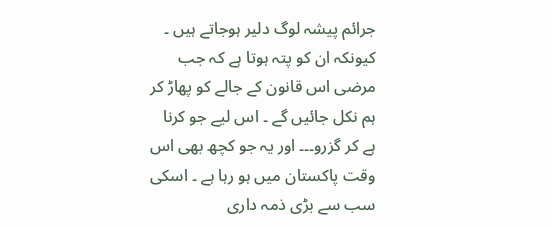جرائم پیشہ لوگ دلیر ہوجاتے ہیں ۔ کیونکہ ان کو پتہ ہوتا ہے کہ جب مرضی اس قانون کے جالے کو پھاڑ کر ہم نکل جائیں گے ۔ اس لیے جو کرنا ہے کر گزرو۔۔۔ اور یہ جو کچھ بھی اس وقت پاکستان میں ہو رہا ہے ۔ اسکی سب سے بڑی ذمہ داری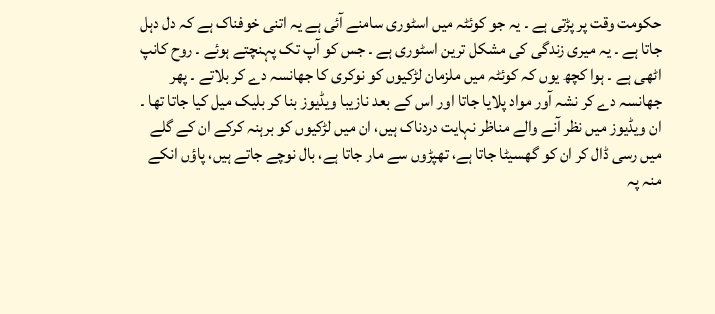حکومت وقت پر پڑتی ہے ۔ یہ جو کوئٹہ میں اسٹوری سامنے آئی ہے یہ اتنی خوفناک ہے کہ دل دہل جاتا ہے ۔ یہ میری زندگی کی مشکل ترین اسٹوری ہے ۔ جس کو آپ تک پہنچتے ہوئے ۔ روح کانپ اٹھی ہے ۔ ہوا کچھ یوں کہ کوئٹہ میں ملزمان لڑکیوں کو نوکری کا جھانسہ دے کر بلاتے ۔ پھر جھانسہ دے کر نشہ آور مواد پلایا جاتا اور اس کے بعد نازیبا ویڈیوز بنا کر بلیک میل کیا جاتا تھا ۔ ان ویڈیوز میں نظر آنے والے مناظر نہایت دردناک ہیں، ان میں لڑکیوں کو برہنہ کرکے ان کے گلے میں رسی ڈال کر ان کو گھسیٹا جاتا ہے، تھپڑوں سے مار جاتا ہے، بال نوچے جاتے ہیں، پاؤں انکے منہ پہ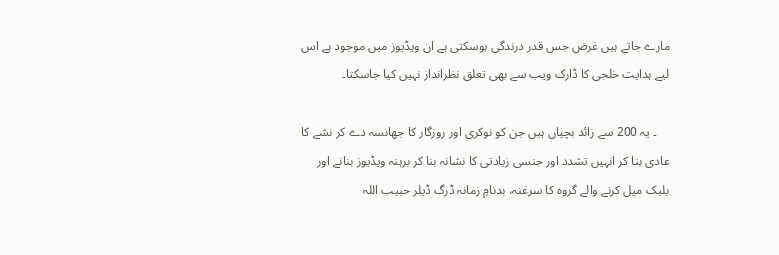مارے جاتے ہیں غرض جس قدر درندگی ہوسکتی ہے ان ویڈیوز میں موجود ہے اس لیے ہدایت خلجی کا ڈارک ویب سے بھی تعلق نظرانداز نہیں کیا جاسکتا۔

    ۔ یہ 200 سے زائد بچیاں ہیں جن کو نوکری اور روزگار کا جھانسہ دے کر نشے کا عادی بنا کر انہیں تشدد اور جنسی زیادتی کا نشانہ بنا کر برہنہ ویڈیوز بنانے اور بلیک میل کرنے والے گروہ کا سرغنہ، بدنامِ زمانہ ڈرگ ڈیلر حبیب اللہ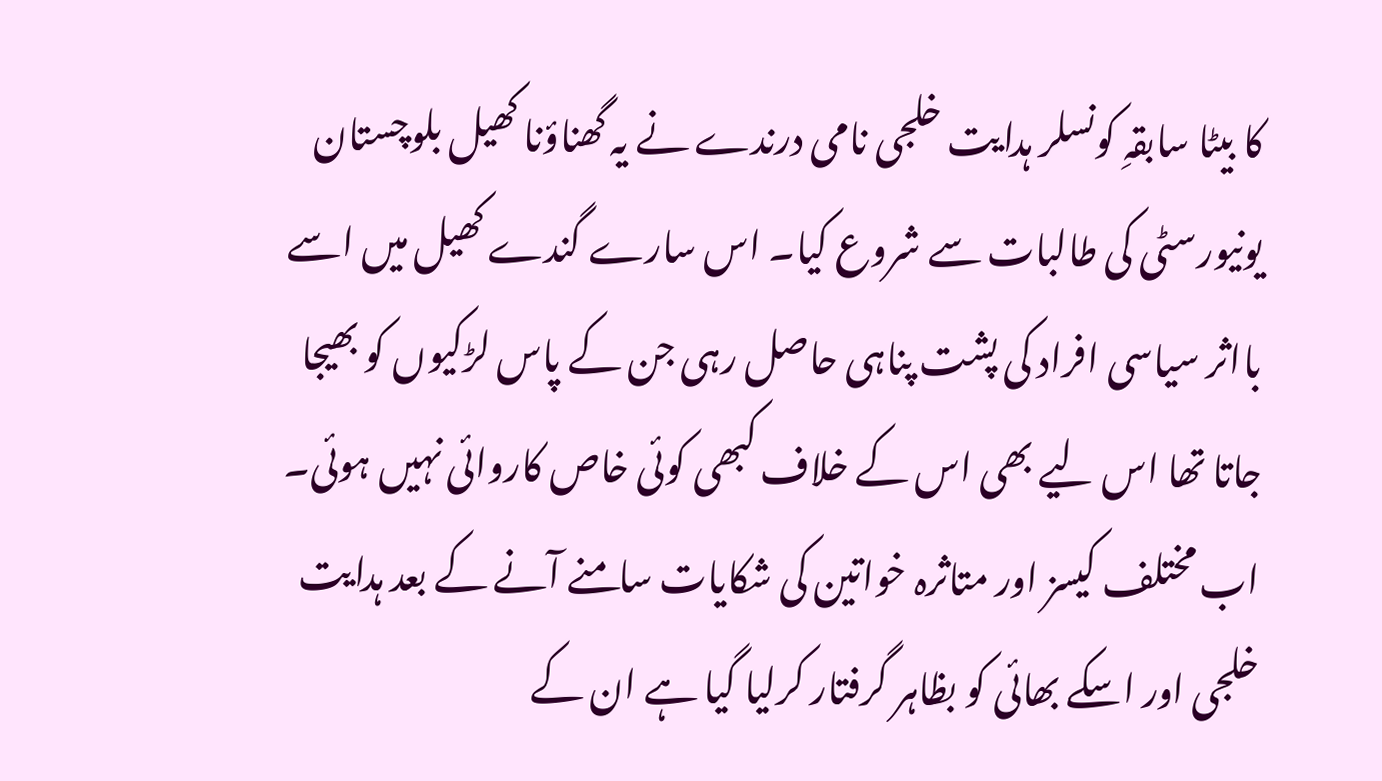کا بیٹا سابقہِ کونسلر ہدایت خلجی نامی درندے نے یہ گھناؤنا کھیل بلوچستان یونیورسٹی کی طالبات سے شروع کیا۔ اس سارے گندے کھیل میں اسے بااثر سیاسی افراد کی پشت پناہی حاصل رہی جن کے پاس لڑکیوں کو بھیجا جاتا تھا اس لیے بھی اس کے خلاف کبھی کوئی خاص کاروائی نہیں ہوئی۔ اب مختلف کیسز اور متاثرہ خواتین کی شکایات سامنے آنے کے بعد ہدایت خلجی اور اسکے بھائی کو بظاہر گرفتار کرلیا گیا ہے ان کے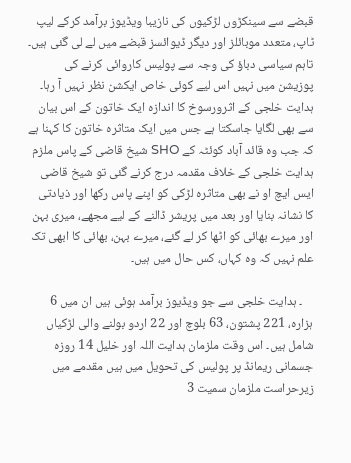قبضے سے سینکڑوں لڑکیوں کی نازیبا ویڈیوز برآمد کرکے لیپ ٹاپ، متعدد موبائلز اور دیگر ڈیوائسز قبضے میں لے لی گئی ہیں۔ تاہم سیاسی دباؤ کی وجہ سے پولیس کاروائی کرنے کی پوزیشن میں نہیں اس لیے کوئی خاص ایکشن نظر نہیں آ رہا۔ ہدایت خلجی کے اثرورسوخ کا اندازہ ایک خاتون کے اس بیان سے بھی لگایا جاسکتا ہے جس میں ایک متاثرہ خاتون کا کہنا ہے کہ جب وہ قائد آباد کوئٹہ کے SHO شیخ قاضی کے پاس ملزم ہدایت خلجی کے خلاف مقدمہ درج کرنے گئی تو شیخ قاضی ایس ایچ او نے بھی متاثرہ لڑکی کو اپنے پاس رکھا اور ذیادتی کا نشانہ بنایا اور بعد میں پریشر ڈالنے کے لیے مجھے، میری بہن اور میرے بھائی کو اٹھا کر لے گئے، میرے بہن، بھائی کا ابھی تک علم نہیں کہ وہ کہاں، کس حال میں ہیں۔

    ۔ ہدایت خلجی سے جو ویڈیوز برآمد ہوئی ہیں ان میں 6 ہزارہ، 221 پشتون، 63 بلوچ اور 22 اردو بولنے والی لڑکیاں شامل ہیں۔ اس وقت ملزمان ہدایت اللہ اور خلیل 14 روزہ جسمانی ریمانڈ پر پولیس کی تحویل میں ہیں مقدمے میں زیرحراست ملزمان سمیت 3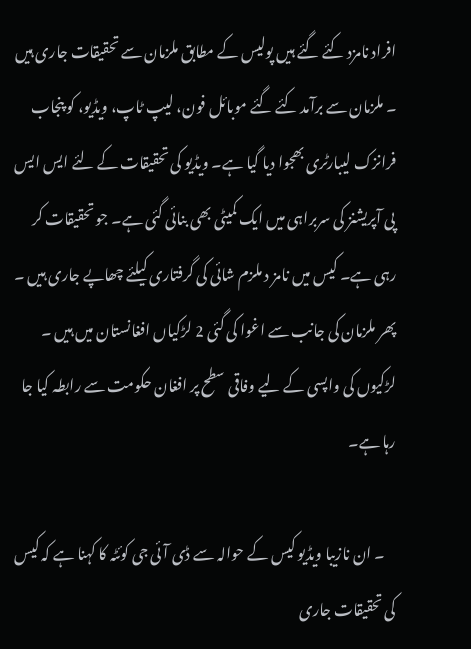افراد نامزد کئے گئے ہیں پولیس کے مطابق ملزمان سے تحقیقات جاری ہیں ۔ ملزمان سے برآمد کئے گئے موبائل فون، لیپ ٹاپ، ویڈیو، کو پنجاب فرانزک لیبارٹری بھجوا دیا گیا ہے۔ ویڈیو کی تحقیقات کے لئے ایس ایس پی آپریشنز کی سربراہی میں ایک کمیٹی بھی بنائی گئی ہے۔ جو تحقیقات کر رہی ہے۔ کیس میں نامز د ملزم شائی کی گرفتاری کیلئے چھاپے جاری ہیں ۔ پھر ملزمان کی جانب سے اغوا کی گئی 2 لڑکیاں افغانستان میں ہیں ۔ لڑکیوں کی واپسی کے لیے وفاقی سطح پر افغان حکومت سے رابطہ کیا جا رہا ہے۔

    ۔ ان نازیبا ویڈیو کیس کے حوالہ سے ڈی آئی جی کوئٹہ کا کہنا ہے کہ کیس کی تحقیقات جاری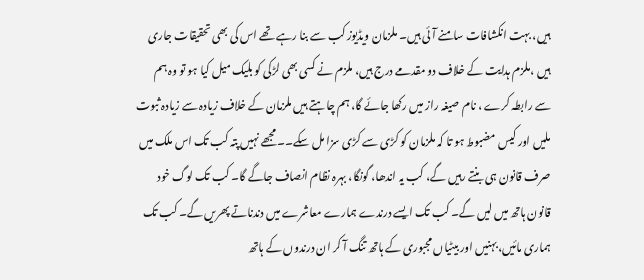ہیں، بہت انکشافات سامنے آئی ہیں۔ ملزمان ویڈیوز کب سے بنا رہے تھے اس کی بھی تحقیقات جاری ہیں ،ملزم ہدایت کے خلاف دو مقدمے درج ہیں، ملزم نے کسی بھی لڑکی کو بلیک میل کیا ہو تو وہ ہم سے رابطہ کرے ، نام صیغہ راز میں رکھا جائے گا، ہم چاہتے ہیں ملزمان کے خلاف زیادہ سے زیادہ ثبوت ملیں اور کیس مضبوط ہو تا کہ ملزمان کو کڑی سے کڑی سزا مل سکے۔۔ مجھے نہیں پتہ کب تک اس ملک میں صرف قانون ہی بنتے رہیں گے، کب یہ اندھا، گونگا، بہرہ نظام انصاف جاگے گا۔ کب تک لوگ خود قانون ہاتھ میں لیں گے۔ کب تک ایسے درندے ہمارے معاشرے میں دندناتے پھریں گے۔ کب تک ہماری مائیں،بہنیں اور بیٹیاں مجبوری کے ہاتھ تنگ آ کر ان درندوں کے ہاتھ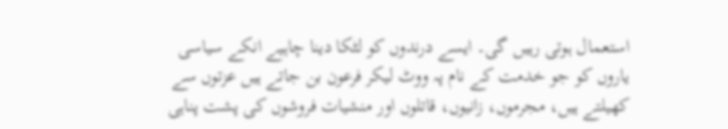استعمال ہوتی رہیں گی۔ ایسے درندوں کو لٹکا دینا چاہیے انکے سیاسی یاروں کو جو خدمت کے نام پہ ووٹ لیکر فرعون بن جاتے ہیں عزتوں سے کھیلتے ہیں، مجرموں، زانیوں، قاتلوں اور منشیات فروشوں کی پشت پناہی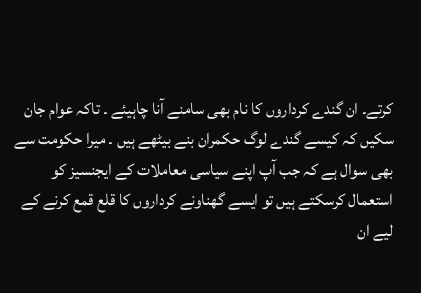کرتے۔ ان گندے کرداروں کا نام بھی سامنے آنا چاہیئے ۔ تاکہ عوام جان سکیں کہ کیسے گندے لوگ حکمران بنے بیٹھے ہیں ۔ میرا حکومت سے بھی سوال ہے کہ جب آپ اپنے سیاسی معاملات کے ایجنسیز کو استعمال کرسکتے ہیں تو ایسے گھناونے کرداروں کا قلع قمع کرنے کے لیے ان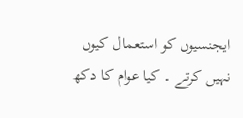ایجنسیوں کو استعمال کیوں نہیں کرتے ۔ کیا عوام کا دکھ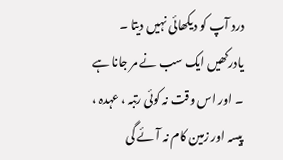درد آپ کو دیکھائی نہیں دیتا ۔ یادرکھیں ایک سب نے مر جانا ہے ۔ اور اس وقت نہ کوئی رتبہ ، عہدہ ، پیسہ اور زمین کام نہ آئے گی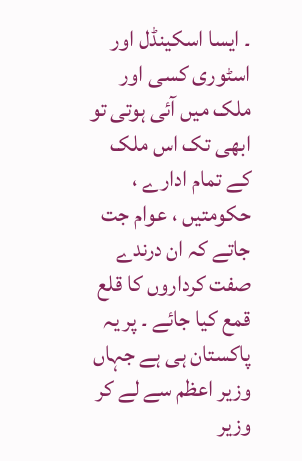۔ ایسا اسکینڈل اور اسٹوری کسی اور ملک میں آئی ہوتی تو ابھی تک اس ملک کے تمام ادارے ، حکومتیں ، عوام جت جاتے کہ ان درندے صفت کرداروں کا قلع قمع کیا جائے ۔ پر یہ پاکستان ہی ہے جہاں وزیر اعظم سے لے کر وزیر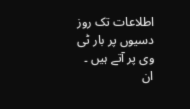اطلاعات تک روز دسیوں پر بار ٹی وی پر آتے ہیں ۔ ان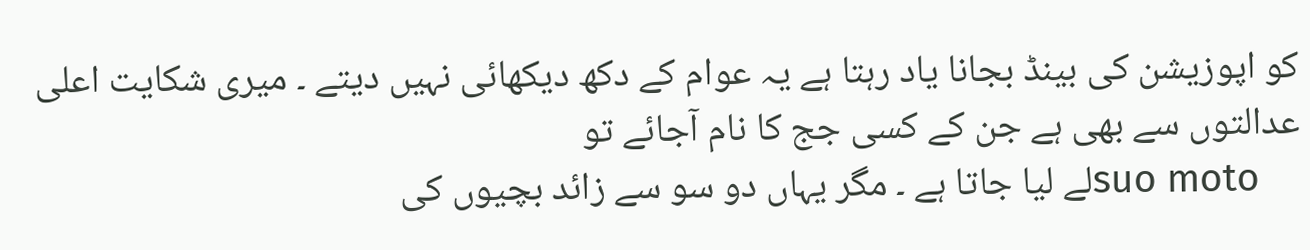کو اپوزیشن کی بینڈ بجانا یاد رہتا ہے یہ عوام کے دکھ دیکھائی نہیں دیتے ۔ میری شکایت اعلی عدالتوں سے بھی ہے جن کے کسی جج کا نام آجائے تو
    suo motoلے لیا جاتا ہے ۔ مگر یہاں دو سو سے زائد بچیوں کی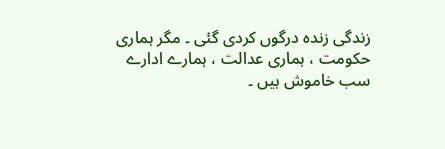زندگی زندہ درگوں کردی گئی ۔ مگر ہماری حکومت ، ہماری عدالت ، ہمارے ادارے سب خاموش ہیں ۔